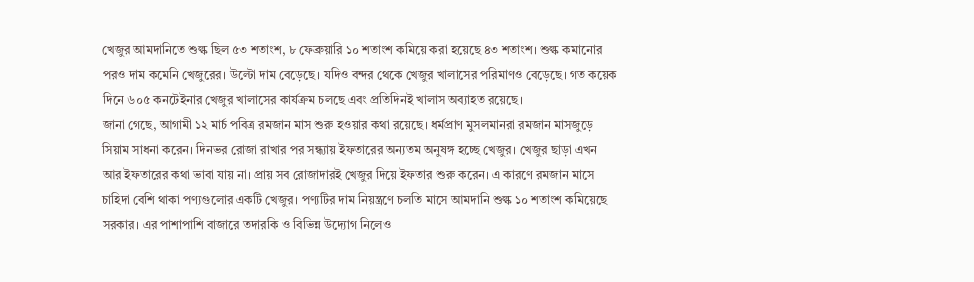খেজুর আমদানিতে শুল্ক ছিল ৫৩ শতাংশ, ৮ ফেব্রুয়ারি ১০ শতাংশ কমিয়ে করা হয়েছে ৪৩ শতাংশ। শুল্ক কমানোর পরও দাম কমেনি খেজুরের। উল্টো দাম বেড়েছে। যদিও বন্দর থেকে খেজুর খালাসের পরিমাণও বেড়েছে। গত কয়েক দিনে ৬০৫ কনটেইনার খেজুর খালাসের কার্যক্রম চলছে এবং প্রতিদিনই খালাস অব্যাহত রয়েছে।
জানা গেছে, আগামী ১২ মার্চ পবিত্র রমজান মাস শুরু হওয়ার কথা রয়েছে। ধর্মপ্রাণ মুসলমানরা রমজান মাসজুড়ে সিয়াম সাধনা করেন। দিনভর রোজা রাখার পর সন্ধ্যায় ইফতারের অন্যতম অনুষঙ্গ হচ্ছে খেজুর। খেজুর ছাড়া এখন আর ইফতারের কথা ভাবা যায় না। প্রায় সব রোজাদারই খেজুর দিয়ে ইফতার শুরু করেন। এ কারণে রমজান মাসে চাহিদা বেশি থাকা পণ্যগুলোর একটি খেজুর। পণ্যটির দাম নিয়ন্ত্রণে চলতি মাসে আমদানি শুল্ক ১০ শতাংশ কমিয়েছে সরকার। এর পাশাপাশি বাজারে তদারকি ও বিভিন্ন উদ্যোগ নিলেও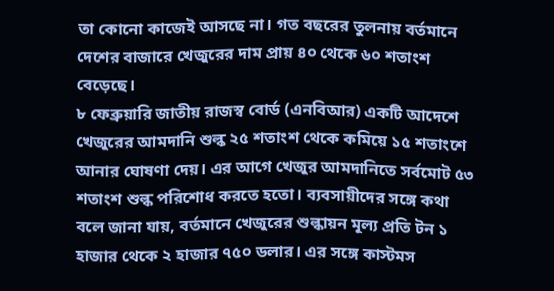তা কোনো কাজেই আসছে না। গত বছরের তুলনায় বর্তমানে দেশের বাজারে খেজুরের দাম প্রায় ৪০ থেকে ৬০ শতাংশ বেড়েছে।
৮ ফেব্রুয়ারি জাতীয় রাজস্ব বোর্ড (এনবিআর) একটি আদেশে খেজুরের আমদানি শুল্ক ২৫ শতাংশ থেকে কমিয়ে ১৫ শতাংশে আনার ঘোষণা দেয়। এর আগে খেজুর আমদানিতে সর্বমোট ৫৩ শতাংশ শুল্ক পরিশোধ করতে হতো। ব্যবসায়ীদের সঙ্গে কথা বলে জানা যায়, বর্তমানে খেজুরের শুল্কায়ন মূল্য প্রতি টন ১ হাজার থেকে ২ হাজার ৭৫০ ডলার। এর সঙ্গে কাস্টমস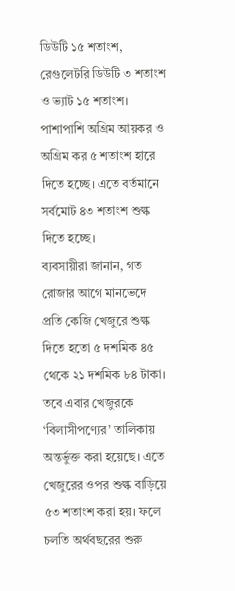ডিউটি ১৫ শতাংশ, রেগুলেটরি ডিউটি ৩ শতাংশ ও ভ্যাট ১৫ শতাংশ। পাশাপাশি অগ্রিম আয়কর ও অগ্রিম কর ৫ শতাংশ হারে দিতে হচ্ছে। এতে বর্তমানে সর্বমোট ৪৩ শতাংশ শুল্ক দিতে হচ্ছে।
ব্যবসায়ীরা জানান, গত রোজার আগে মানভেদে প্রতি কেজি খেজুরে শুল্ক দিতে হতো ৫ দশমিক ৪৫ থেকে ২১ দশমিক ৮৪ টাকা। তবে এবার খেজুরকে ‘বিলাসীপণ্যের’ তালিকায় অন্তর্ভুক্ত করা হয়েছে। এতে খেজুরের ওপর শুল্ক বাড়িয়ে ৫৩ শতাংশ করা হয়। ফলে চলতি অর্থবছরের শুরু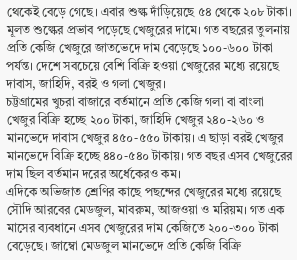থেকেই বেড়ে গেছে। এবার শুল্ক দাঁড়িয়েছে ৫৪ থেকে ২০৮ টাকা। মূলত শুল্কের প্রভাব পড়েছে খেজুরের দামে। গত বছরের তুলনায় প্রতি কেজি খেজুরে জাতভেদে দাম বেড়েছে ১০০-৬০০ টাকা পর্যন্ত। দেশে সবচেয়ে বেশি বিক্রি হওয়া খেজুরের মধ্যে রয়েছে দাবাস, জাহিদি, বরই ও গলা খেজুর।
চট্টগ্রামের খুচরা বাজারে বর্তমানে প্রতি কেজি গলা বা বাংলা খেজুর বিক্রি হচ্ছে ২০০ টাকা, জাহিদি খেজুর ২৪০-২৬০ ও মানভেদে দাবাস খেজুর ৪৫০-৫৫০ টাকায়। এ ছাড়া বরই খেজুর মানভেদে বিক্রি হচ্ছে ৪৪০-৫৪০ টাকায়। গত বছর এসব খেজুরের দাম ছিল বর্তমান দরের অর্ধেকেরও কম।
এদিকে অভিজাত শ্রেণির কাছে পছন্দের খেজুরের মধ্যে রয়েছে সৌদি আরবের মেডজুল, মাবরুম, আজওয়া ও মরিয়ম। গত এক মাসের ব্যবধানে এসব খেজুরের দাম কেজিতে ২০০-৩০০ টাকা বেড়েছে। জাম্বো মেডজুল মানভেদে প্রতি কেজি বিক্রি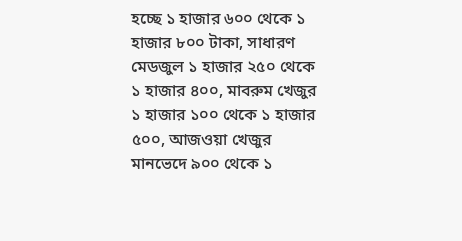হচ্ছে ১ হাজার ৬০০ থেকে ১ হাজার ৮০০ টাকা, সাধারণ মেডজুল ১ হাজার ২৫০ থেকে ১ হাজার ৪০০, মাবরুম খেজুর ১ হাজার ১০০ থেকে ১ হাজার ৫০০, আজওয়া খেজুর মানভেদে ৯০০ থেকে ১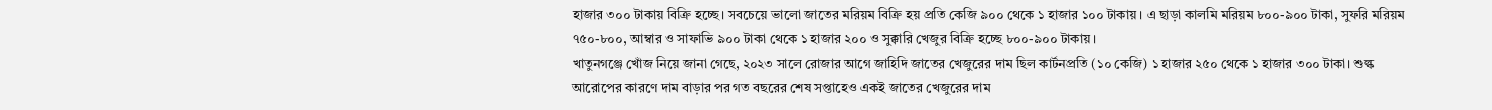হাজার ৩০০ টাকায় বিক্রি হচ্ছে। সবচেয়ে ভালো জাতের মরিয়ম বিক্রি হয় প্রতি কেজি ৯০০ থেকে ১ হাজার ১০০ টাকায়। এ ছাড়া কালমি মরিয়ম ৮০০-৯০০ টাকা, সুফরি মরিয়ম ৭৫০-৮০০, আম্বার ও সাফাভি ৯০০ টাকা থেকে ১ হাজার ২০০ ও সুক্কারি খেজুর বিক্রি হচ্ছে ৮০০-৯০০ টাকায়।
খাতুনগঞ্জে খোঁজ নিয়ে জানা গেছে, ২০২৩ সালে রোজার আগে জাহিদি জাতের খেজুরের দাম ছিল কার্টনপ্রতি (১০ কেজি) ১ হাজার ২৫০ থেকে ১ হাজার ৩০০ টাকা। শুল্ক আরোপের কারণে দাম বাড়ার পর গত বছরের শেষ সপ্তাহেও একই জাতের খেজুরের দাম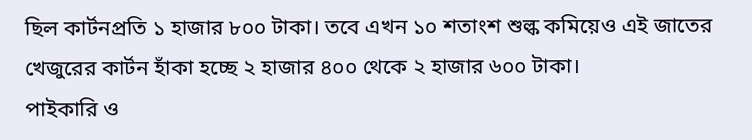ছিল কার্টনপ্রতি ১ হাজার ৮০০ টাকা। তবে এখন ১০ শতাংশ শুল্ক কমিয়েও এই জাতের খেজুরের কার্টন হাঁকা হচ্ছে ২ হাজার ৪০০ থেকে ২ হাজার ৬০০ টাকা।
পাইকারি ও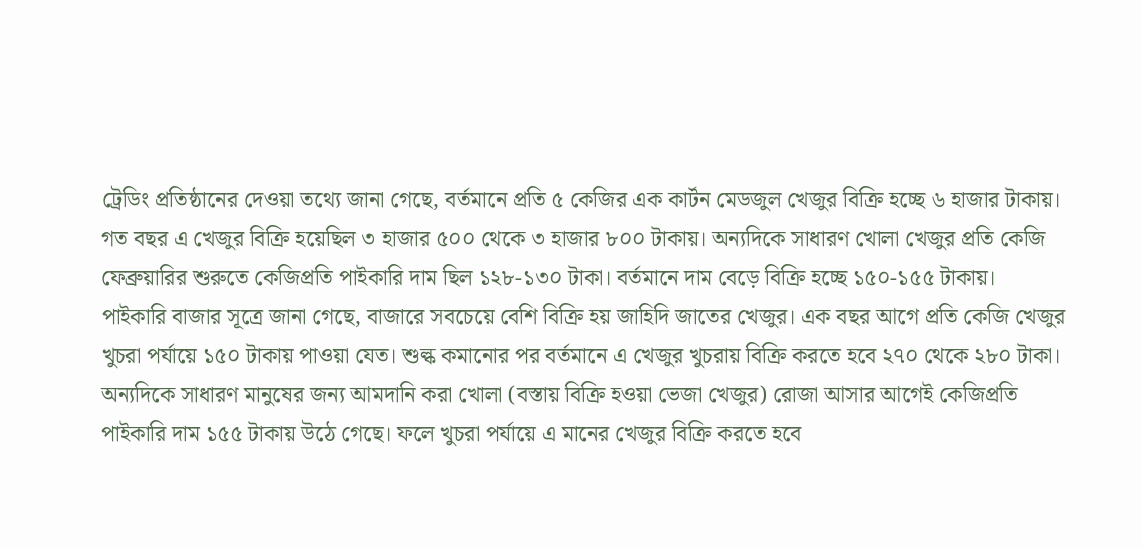ট্রেডিং প্রতিষ্ঠানের দেওয়া তথ্যে জানা গেছে, বর্তমানে প্রতি ৫ কেজির এক কার্টন মেডজুল খেজুর বিক্রি হচ্ছে ৬ হাজার টাকায়। গত বছর এ খেজুর বিক্রি হয়েছিল ৩ হাজার ৫০০ থেকে ৩ হাজার ৮০০ টাকায়। অন্যদিকে সাধারণ খোলা খেজুর প্রতি কেজি ফেব্রুয়ারির শুরুতে কেজিপ্রতি পাইকারি দাম ছিল ১২৮-১৩০ টাকা। বর্তমানে দাম বেড়ে বিক্রি হচ্ছে ১৫০-১৫৫ টাকায়।
পাইকারি বাজার সূত্রে জানা গেছে, বাজারে সবচেয়ে বেশি বিক্রি হয় জাহিদি জাতের খেজুর। এক বছর আগে প্রতি কেজি খেজুর খুচরা পর্যায়ে ১৫০ টাকায় পাওয়া যেত। শুল্ক কমানোর পর বর্তমানে এ খেজুর খুচরায় বিক্রি করতে হবে ২৭০ থেকে ২৮০ টাকা। অন্যদিকে সাধারণ মানুষের জন্য আমদানি করা খোলা (বস্তায় বিক্রি হওয়া ভেজা খেজুর) রোজা আসার আগেই কেজিপ্রতি পাইকারি দাম ১৫৫ টাকায় উঠে গেছে। ফলে খুচরা পর্যায়ে এ মানের খেজুর বিক্রি করতে হবে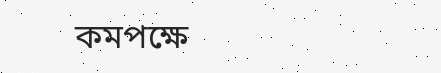কমপক্ষে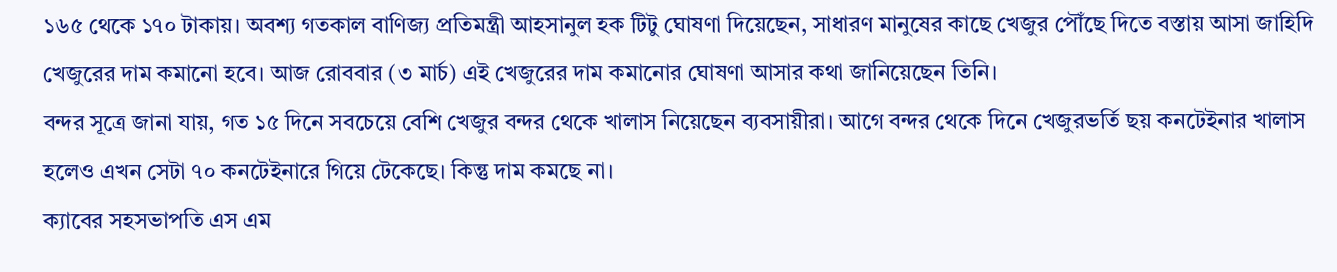১৬৫ থেকে ১৭০ টাকায়। অবশ্য গতকাল বাণিজ্য প্রতিমন্ত্রী আহসানুল হক টিটু ঘোষণা দিয়েছেন, সাধারণ মানুষের কাছে খেজুর পৌঁছে দিতে বস্তায় আসা জাহিদি খেজুরের দাম কমানো হবে। আজ রোববার (৩ মার্চ) এই খেজুরের দাম কমানোর ঘোষণা আসার কথা জানিয়েছেন তিনি।
বন্দর সূত্রে জানা যায়, গত ১৫ দিনে সবচেয়ে বেশি খেজুর বন্দর থেকে খালাস নিয়েছেন ব্যবসায়ীরা। আগে বন্দর থেকে দিনে খেজুরভর্তি ছয় কনটেইনার খালাস হলেও এখন সেটা ৭০ কনটেইনারে গিয়ে টেকেছে। কিন্তু দাম কমছে না।
ক্যাবের সহসভাপতি এস এম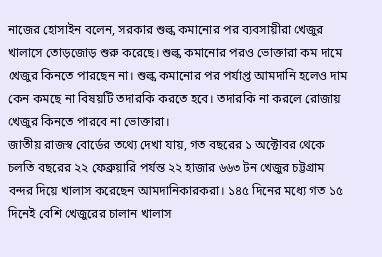নাজের হোসাইন বলেন, সরকার শুল্ক কমানোর পর ব্যবসায়ীরা খেজুর খালাসে তোড়জোড় শুরু করেছে। শুল্ক কমানোর পরও ভোক্তারা কম দামে খেজুর কিনতে পারছেন না। শুল্ক কমানোর পর পর্যাপ্ত আমদানি হলেও দাম কেন কমছে না বিষয়টি তদারকি করতে হবে। তদারকি না করলে রোজায় খেজুর কিনতে পারবে না ভোক্তারা।
জাতীয় রাজস্ব বোর্ডের তথ্যে দেখা যায়, গত বছরের ১ অক্টোবর থেকে চলতি বছরের ২২ ফেব্রুয়ারি পর্যন্ত ২২ হাজার ৬৬৩ টন খেজুর চট্টগ্রাম বন্দর দিয়ে খালাস করেছেন আমদানিকারকরা। ১৪৫ দিনের মধ্যে গত ১৫ দিনেই বেশি খেজুরের চালান খালাস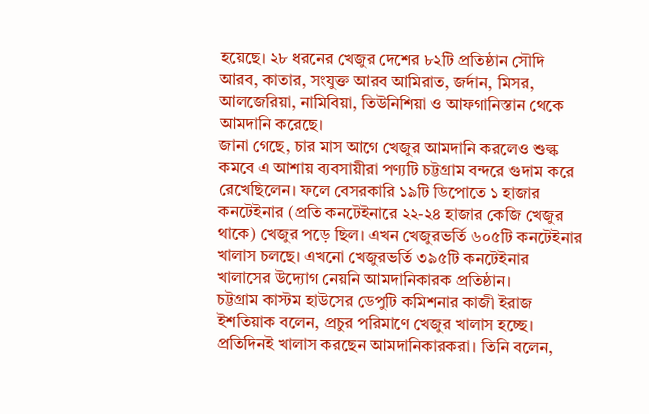হয়েছে। ২৮ ধরনের খেজুর দেশের ৮২টি প্রতিষ্ঠান সৌদি আরব, কাতার, সংযুক্ত আরব আমিরাত, জর্দান, মিসর, আলজেরিয়া, নামিবিয়া, তিউনিশিয়া ও আফগানিস্তান থেকে আমদানি করেছে।
জানা গেছে, চার মাস আগে খেজুর আমদানি করলেও শুল্ক কমবে এ আশায় ব্যবসায়ীরা পণ্যটি চট্টগ্রাম বন্দরে গুদাম করে রেখেছিলেন। ফলে বেসরকারি ১৯টি ডিপোতে ১ হাজার কনটেইনার (প্রতি কনটেইনারে ২২-২৪ হাজার কেজি খেজুর থাকে) খেজুর পড়ে ছিল। এখন খেজুরভর্তি ৬০৫টি কনটেইনার খালাস চলছে। এখনো খেজুরভর্তি ৩৯৫টি কনটেইনার খালাসের উদ্যোগ নেয়নি আমদানিকারক প্রতিষ্ঠান।
চট্টগ্রাম কাস্টম হাউসের ডেপুটি কমিশনার কাজী ইরাজ ইশতিয়াক বলেন, প্রচুর পরিমাণে খেজুর খালাস হচ্ছে। প্রতিদিনই খালাস করছেন আমদানিকারকরা। তিনি বলেন,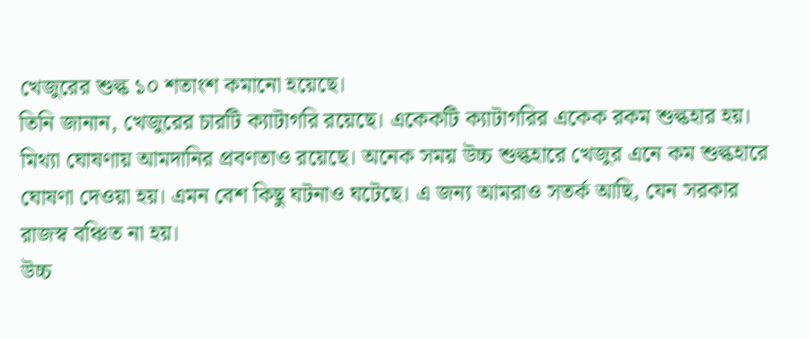খেজুরের শুল্ক ১০ শতাংশ কমানো হয়েছে।
তিনি জানান, খেজুরের চারটি ক্যাটাগরি রয়েছে। একেকটি ক্যাটাগরির একেক রকম শুল্কহার হয়। মিথ্যা ঘোষণায় আমদানির প্রবণতাও রয়েছে। অনেক সময় উচ্চ শুল্কহারে খেজুর এনে কম শুল্কহারে ঘোষণা দেওয়া হয়। এমন বেশ কিছু ঘটনাও ঘটেছে। এ জন্য আমরাও সতর্ক আছি, যেন সরকার রাজস্ব বঞ্চিত না হয়।
উচ্চ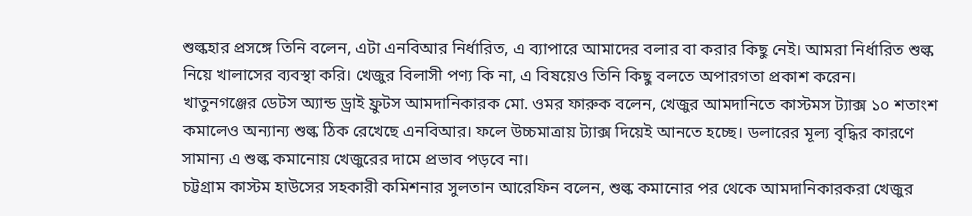শুল্কহার প্রসঙ্গে তিনি বলেন, এটা এনবিআর নির্ধারিত, এ ব্যাপারে আমাদের বলার বা করার কিছু নেই। আমরা নির্ধারিত শুল্ক নিয়ে খালাসের ব্যবস্থা করি। খেজুর বিলাসী পণ্য কি না, এ বিষয়েও তিনি কিছু বলতে অপারগতা প্রকাশ করেন।
খাতুনগঞ্জের ডেটস অ্যান্ড ড্রাই ফ্রুটস আমদানিকারক মো. ওমর ফারুক বলেন, খেজুর আমদানিতে কাস্টমস ট্যাক্স ১০ শতাংশ কমালেও অন্যান্য শুল্ক ঠিক রেখেছে এনবিআর। ফলে উচ্চমাত্রায় ট্যাক্স দিয়েই আনতে হচ্ছে। ডলারের মূল্য বৃদ্ধির কারণে সামান্য এ শুল্ক কমানোয় খেজুরের দামে প্রভাব পড়বে না।
চট্টগ্রাম কাস্টম হাউসের সহকারী কমিশনার সুলতান আরেফিন বলেন, শুল্ক কমানোর পর থেকে আমদানিকারকরা খেজুর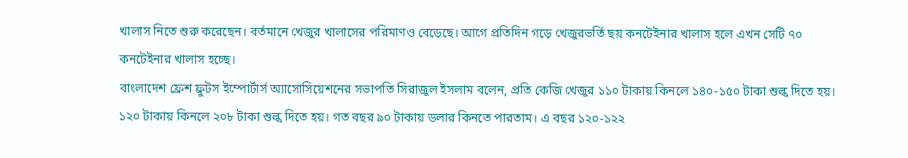খালাস নিতে শুরু করেছেন। বর্তমানে খেজুর খালাসের পরিমাণও বেড়েছে। আগে প্রতিদিন গড়ে খেজুরভর্তি ছয় কনটেইনার খালাস হলে এখন সেটি ৭০ কনটেইনার খালাস হচ্ছে।
বাংলাদেশ ফ্রেশ ফ্রুটস ইম্পোর্টার্স অ্যাসোসিয়েশনের সভাপতি সিরাজুল ইসলাম বলেন, প্রতি কেজি খেজুর ১১০ টাকায় কিনলে ১৪০-১৫০ টাকা শুল্ক দিতে হয়। ১২০ টাকায় কিনলে ২০৮ টাকা শুল্ক দিতে হয়। গত বছর ৯০ টাকায় ডলার কিনতে পারতাম। এ বছর ১২০-১২২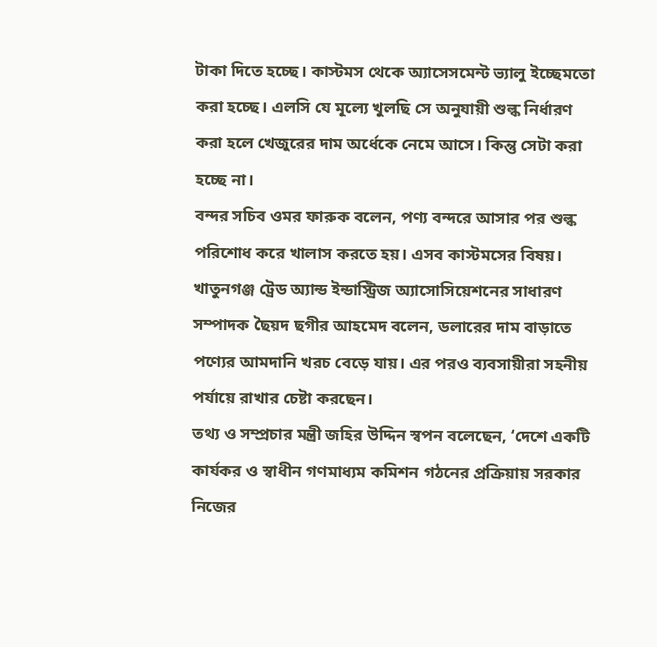টাকা দিতে হচ্ছে। কাস্টমস থেকে অ্যাসেসমেন্ট ভ্যালু ইচ্ছেমতো করা হচ্ছে। এলসি যে মূল্যে খুলছি সে অনুযায়ী শুল্ক নির্ধারণ করা হলে খেজুরের দাম অর্ধেকে নেমে আসে। কিন্তু সেটা করা হচ্ছে না।
বন্দর সচিব ওমর ফারুক বলেন, পণ্য বন্দরে আসার পর শুল্ক পরিশোধ করে খালাস করতে হয়। এসব কাস্টমসের বিষয়।
খাতুনগঞ্জ ট্রেড অ্যান্ড ইন্ডাস্ট্রিজ অ্যাসোসিয়েশনের সাধারণ সম্পাদক ছৈয়দ ছগীর আহমেদ বলেন, ডলারের দাম বাড়াতে পণ্যের আমদানি খরচ বেড়ে যায়। এর পরও ব্যবসায়ীরা সহনীয় পর্যায়ে রাখার চেষ্টা করছেন।
তথ্য ও সম্প্রচার মন্ত্রী জহির উদ্দিন স্বপন বলেছেন, ‘দেশে একটি কার্যকর ও স্বাধীন গণমাধ্যম কমিশন গঠনের প্রক্রিয়ায় সরকার নিজের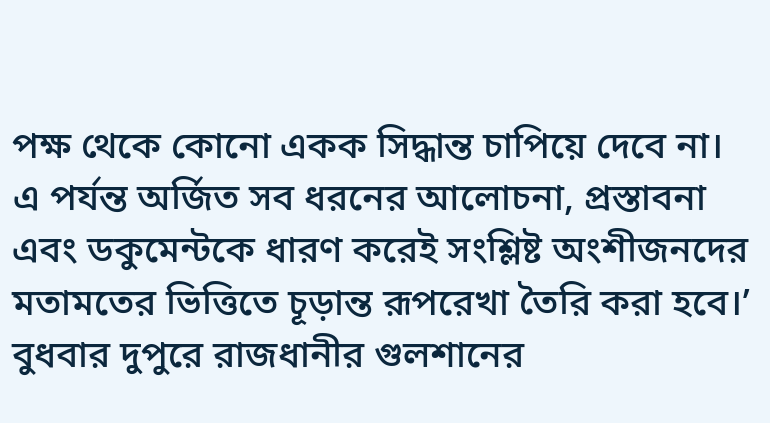পক্ষ থেকে কোনো একক সিদ্ধান্ত চাপিয়ে দেবে না। এ পর্যন্ত অর্জিত সব ধরনের আলোচনা, প্রস্তাবনা এবং ডকুমেন্টকে ধারণ করেই সংশ্লিষ্ট অংশীজনদের মতামতের ভিত্তিতে চূড়ান্ত রূপরেখা তৈরি করা হবে।’
বুধবার দুপুরে রাজধানীর গুলশানের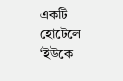একটি হোটেলে ‘ইউকে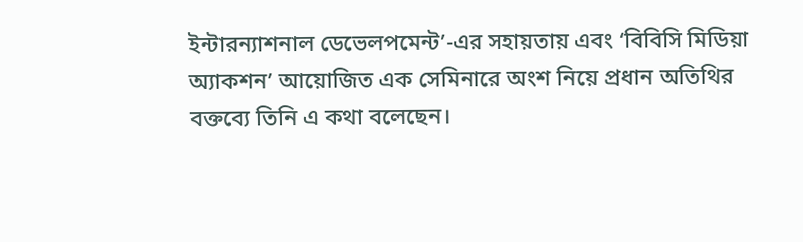ইন্টারন্যাশনাল ডেভেলপমেন্ট’-এর সহায়তায় এবং ‘বিবিসি মিডিয়া অ্যাকশন’ আয়োজিত এক সেমিনারে অংশ নিয়ে প্রধান অতিথির বক্তব্যে তিনি এ কথা বলেছেন।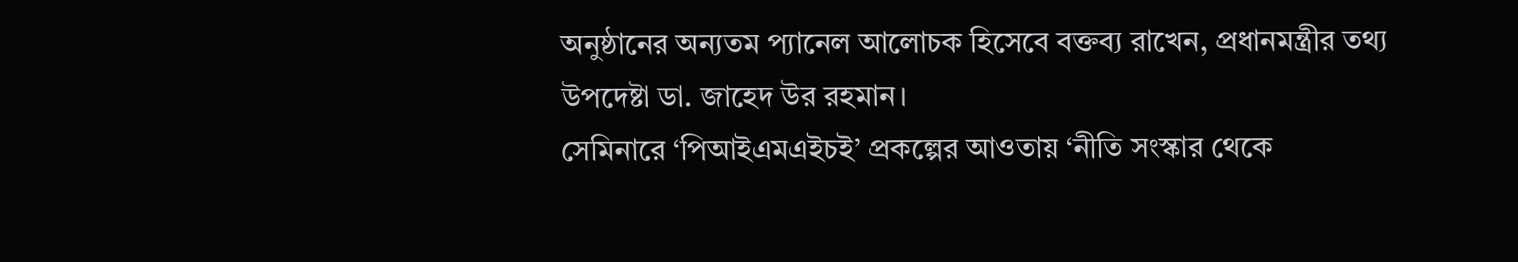অনুষ্ঠানের অন্যতম প্যানেল আলোচক হিসেবে বক্তব্য রাখেন, প্রধানমন্ত্রীর তথ্য উপদেষ্টা ডা. জাহেদ উর রহমান।
সেমিনারে ‘পিআইএমএইচই’ প্রকল্পের আওতায় ‘নীতি সংস্কার থেকে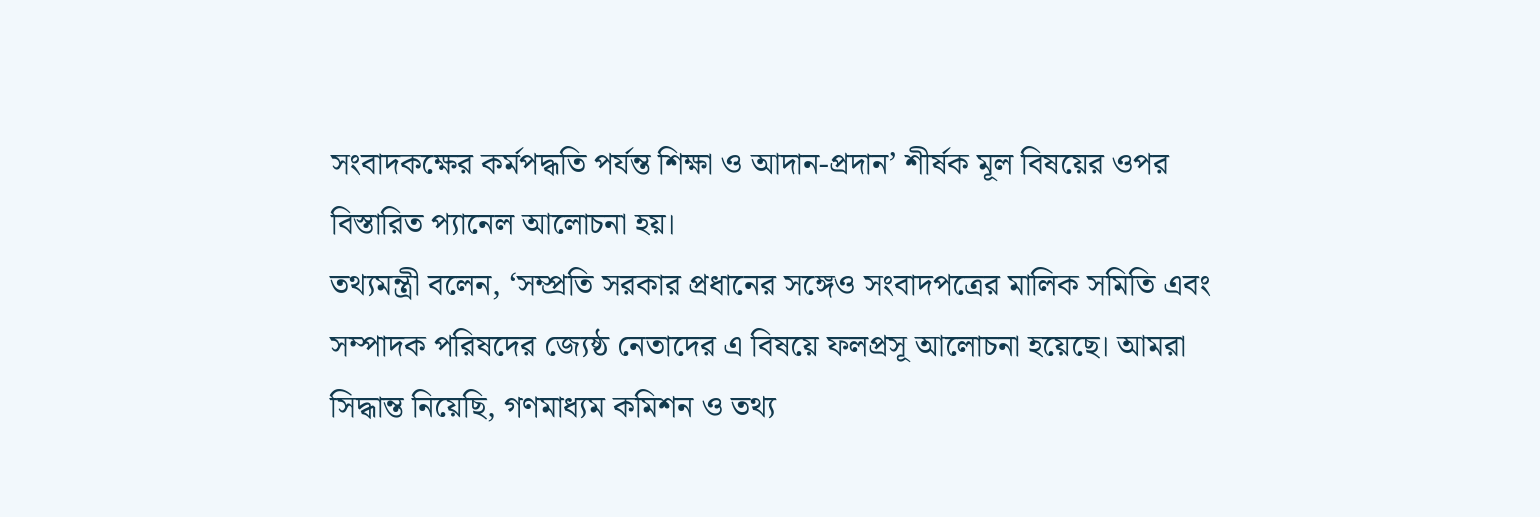সংবাদকক্ষের কর্মপদ্ধতি পর্যন্ত শিক্ষা ও আদান-প্রদান’ শীর্ষক মূল বিষয়ের ওপর বিস্তারিত প্যানেল আলোচনা হয়।
তথ্যমন্ত্রী বলেন, ‘সম্প্রতি সরকার প্রধানের সঙ্গেও সংবাদপত্রের মালিক সমিতি এবং সম্পাদক পরিষদের জ্যেষ্ঠ নেতাদের এ বিষয়ে ফলপ্রসূ আলোচনা হয়েছে। আমরা সিদ্ধান্ত নিয়েছি, গণমাধ্যম কমিশন ও তথ্য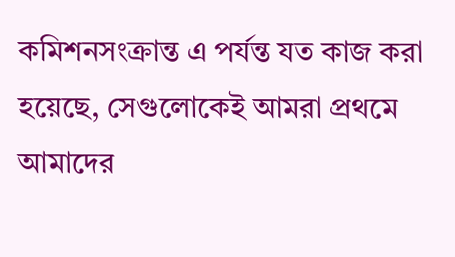কমিশনসংক্রান্ত এ পর্যন্ত যত কাজ করা হয়েছে, সেগুলোকেই আমরা প্রথমে আমাদের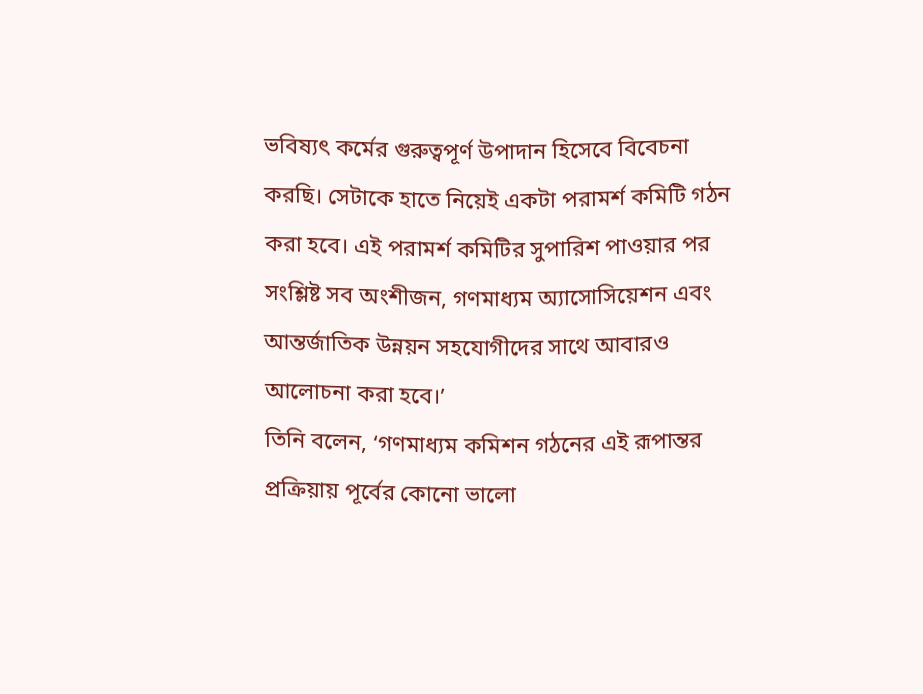ভবিষ্যৎ কর্মের গুরুত্বপূর্ণ উপাদান হিসেবে বিবেচনা করছি। সেটাকে হাতে নিয়েই একটা পরামর্শ কমিটি গঠন করা হবে। এই পরামর্শ কমিটির সুপারিশ পাওয়ার পর সংশ্লিষ্ট সব অংশীজন, গণমাধ্যম অ্যাসোসিয়েশন এবং আন্তর্জাতিক উন্নয়ন সহযোগীদের সাথে আবারও আলোচনা করা হবে।’
তিনি বলেন, ‘গণমাধ্যম কমিশন গঠনের এই রূপান্তর প্রক্রিয়ায় পূর্বের কোনো ভালো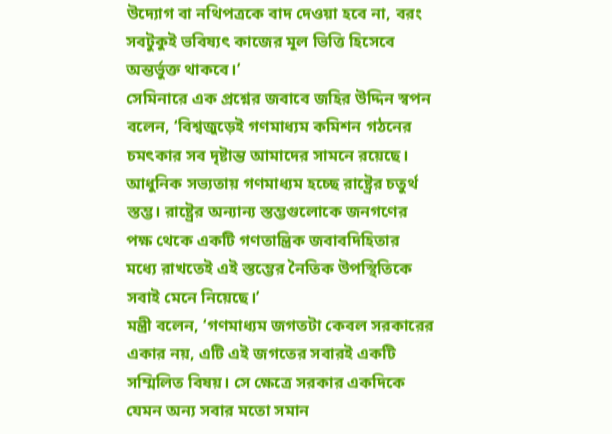উদ্যোগ বা নথিপত্রকে বাদ দেওয়া হবে না, বরং সবটুকুই ভবিষ্যৎ কাজের মূল ভিত্তি হিসেবে অন্তর্ভুক্ত থাকবে।’
সেমিনারে এক প্রশ্নের জবাবে জহির উদ্দিন স্বপন বলেন, ‘বিশ্বজুড়েই গণমাধ্যম কমিশন গঠনের চমৎকার সব দৃষ্টান্ত আমাদের সামনে রয়েছে। আধুনিক সভ্যতায় গণমাধ্যম হচ্ছে রাষ্ট্রের চতুর্থ স্তম্ভ। রাষ্ট্রের অন্যান্য স্তম্ভগুলোকে জনগণের পক্ষ থেকে একটি গণতান্ত্রিক জবাবদিহিতার মধ্যে রাখতেই এই স্তম্ভের নৈতিক উপস্থিতিকে সবাই মেনে নিয়েছে।’
মন্ত্রী বলেন, ‘গণমাধ্যম জগতটা কেবল সরকারের একার নয়, এটি এই জগতের সবারই একটি সম্মিলিত বিষয়। সে ক্ষেত্রে সরকার একদিকে যেমন অন্য সবার মতো সমান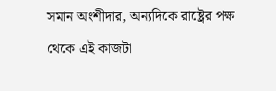সমান অংশীদার, অন্যদিকে রাষ্ট্রের পক্ষ থেকে এই কাজটা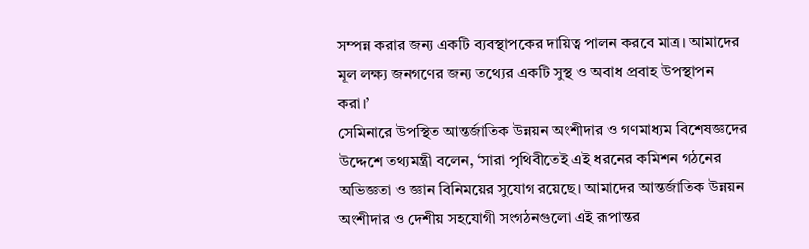সম্পন্ন করার জন্য একটি ব্যবস্থাপকের দায়িত্ব পালন করবে মাত্র। আমাদের মূল লক্ষ্য জনগণের জন্য তথ্যের একটি সুস্থ ও অবাধ প্রবাহ উপস্থাপন করা।’
সেমিনারে উপস্থিত আন্তর্জাতিক উন্নয়ন অংশীদার ও গণমাধ্যম বিশেষজ্ঞদের উদ্দেশে তথ্যমন্ত্রী বলেন, ‘সারা পৃথিবীতেই এই ধরনের কমিশন গঠনের অভিজ্ঞতা ও জ্ঞান বিনিময়ের সুযোগ রয়েছে। আমাদের আন্তর্জাতিক উন্নয়ন অংশীদার ও দেশীয় সহযোগী সংগঠনগুলো এই রূপান্তর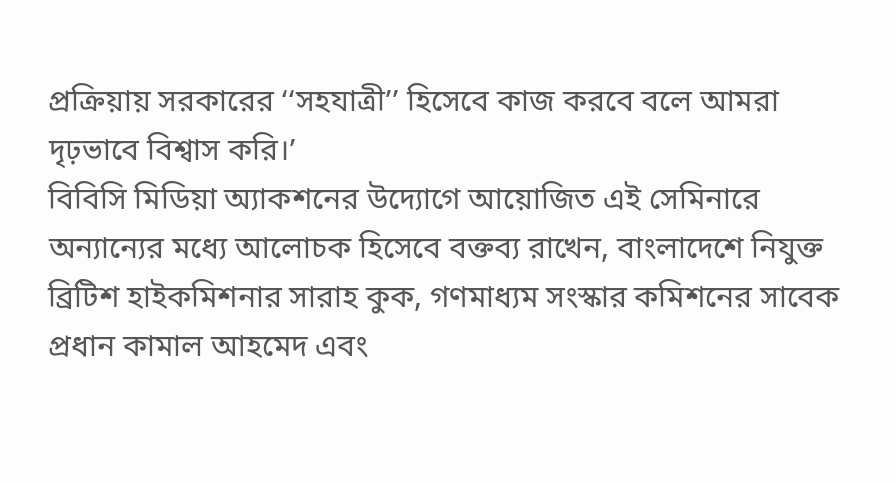প্রক্রিয়ায় সরকারের ‘‘সহযাত্রী’’ হিসেবে কাজ করবে বলে আমরা দৃঢ়ভাবে বিশ্বাস করি।’
বিবিসি মিডিয়া অ্যাকশনের উদ্যোগে আয়োজিত এই সেমিনারে অন্যান্যের মধ্যে আলোচক হিসেবে বক্তব্য রাখেন, বাংলাদেশে নিযুক্ত ব্রিটিশ হাইকমিশনার সারাহ কুক, গণমাধ্যম সংস্কার কমিশনের সাবেক প্রধান কামাল আহমেদ এবং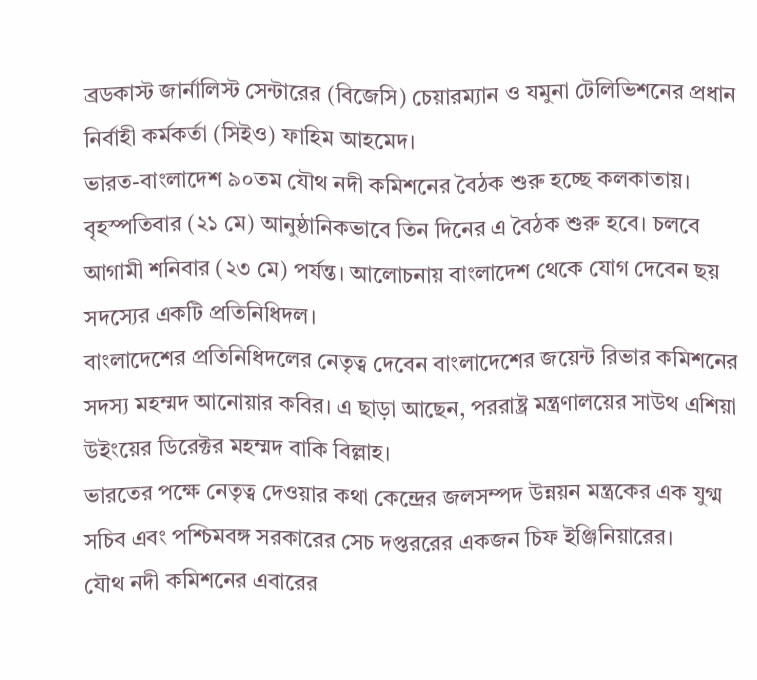ব্রডকাস্ট জার্নালিস্ট সেন্টারের (বিজেসি) চেয়ারম্যান ও যমুনা টেলিভিশনের প্রধান নির্বাহী কর্মকর্তা (সিইও) ফাহিম আহমেদ।
ভারত-বাংলাদেশ ৯০তম যৌথ নদী কমিশনের বৈঠক শুরু হচ্ছে কলকাতায়। বৃহস্পতিবার (২১ মে) আনুষ্ঠানিকভাবে তিন দিনের এ বৈঠক শুরু হবে। চলবে আগামী শনিবার (২৩ মে) পর্যন্ত। আলোচনায় বাংলাদেশ থেকে যোগ দেবেন ছয় সদস্যের একটি প্রতিনিধিদল।
বাংলাদেশের প্রতিনিধিদলের নেতৃত্ব দেবেন বাংলাদেশের জয়েন্ট রিভার কমিশনের সদস্য মহম্মদ আনোয়ার কবির। এ ছাড়া আছেন, পররাষ্ট্র মন্ত্রণালয়ের সাউথ এশিয়া উইংয়ের ডিরেক্টর মহম্মদ বাকি বিল্লাহ।
ভারতের পক্ষে নেতৃত্ব দেওয়ার কথা কেন্দ্রের জলসম্পদ উন্নয়ন মন্ত্রকের এক যুগ্ম সচিব এবং পশ্চিমবঙ্গ সরকারের সেচ দপ্তররের একজন চিফ ইঞ্জিনিয়ারের।
যৌথ নদী কমিশনের এবারের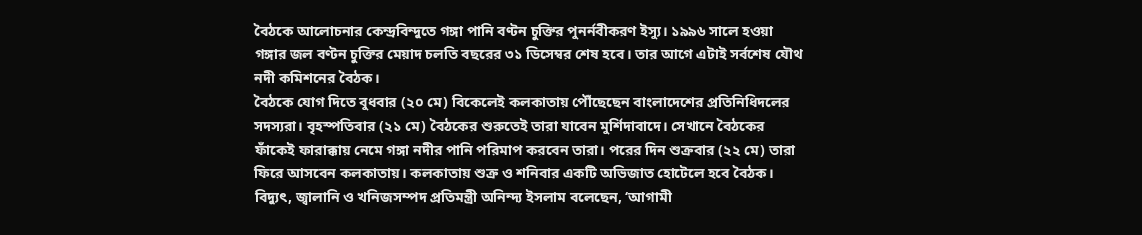বৈঠকে আলোচনার কেন্দ্রবিন্দুতে গঙ্গা পানি বণ্টন চুক্তির পুনর্নবীকরণ ইস্যু। ১৯৯৬ সালে হওয়া গঙ্গার জল বণ্টন চুক্তির মেয়াদ চলতি বছরের ৩১ ডিসেম্বর শেষ হবে। তার আগে এটাই সর্বশেষ যৌথ নদী কমিশনের বৈঠক।
বৈঠকে যোগ দিতে বুধবার (২০ মে) বিকেলেই কলকাতায় পৌঁছেছেন বাংলাদেশের প্রতিনিধিদলের সদস্যরা। বৃহস্পতিবার (২১ মে) বৈঠকের শুরুতেই তারা যাবেন মুর্শিদাবাদে। সেখানে বৈঠকের ফাঁকেই ফারাক্কায় নেমে গঙ্গা নদীর পানি পরিমাপ করবেন তারা। পরের দিন শুক্রবার (২২ মে) তারা ফিরে আসবেন কলকাতায়। কলকাতায় শুক্র ও শনিবার একটি অভিজাত হোটেলে হবে বৈঠক।
বিদ্যুৎ, জ্বালানি ও খনিজসম্পদ প্রতিমন্ত্রী অনিন্দ্য ইসলাম বলেছেন, ‘আগামী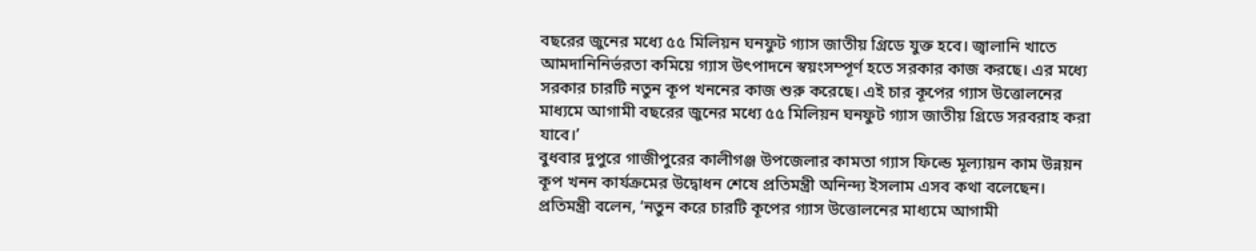বছরের জুনের মধ্যে ৫৫ মিলিয়ন ঘনফুট গ্যাস জাতীয় গ্রিডে যুক্ত হবে। জ্বালানি খাতে আমদানিনির্ভরতা কমিয়ে গ্যাস উৎপাদনে স্বয়ংসম্পূর্ণ হতে সরকার কাজ করছে। এর মধ্যে সরকার চারটি নতুন কূপ খননের কাজ শুরু করেছে। এই চার কূপের গ্যাস উত্তোলনের মাধ্যমে আগামী বছরের জুনের মধ্যে ৫৫ মিলিয়ন ঘনফুট গ্যাস জাতীয় গ্রিডে সরবরাহ করা যাবে।’
বুধবার দুপুরে গাজীপুরের কালীগঞ্জ উপজেলার কামতা গ্যাস ফিল্ডে মূল্যায়ন কাম উন্নয়ন কূপ খনন কার্যক্রমের উদ্বোধন শেষে প্রতিমন্ত্রী অনিন্দ্য ইসলাম এসব কথা বলেছেন।
প্রতিমন্ত্রী বলেন, ‘নতুন করে চারটি কূপের গ্যাস উত্তোলনের মাধ্যমে আগামী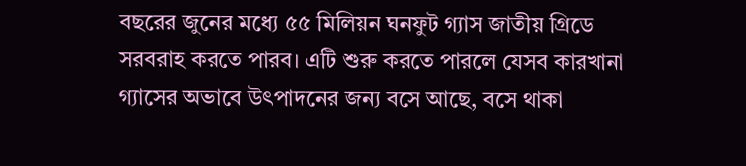বছরের জুনের মধ্যে ৫৫ মিলিয়ন ঘনফুট গ্যাস জাতীয় গ্রিডে সরবরাহ করতে পারব। এটি শুরু করতে পারলে যেসব কারখানা গ্যাসের অভাবে উৎপাদনের জন্য বসে আছে, বসে থাকা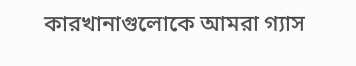কারখানাগুলোকে আমরা গ্যাস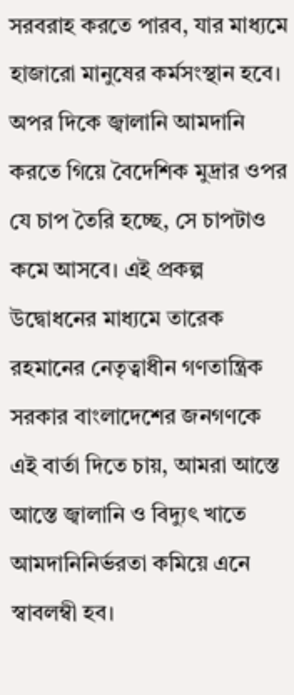সরবরাহ করতে পারব, যার মাধ্যমে হাজারো মানুষের কর্মসংস্থান হবে। অপর দিকে জ্বালানি আমদানি করতে গিয়ে বৈদেশিক মুদ্রার ওপর যে চাপ তৈরি হচ্ছে, সে চাপটাও কমে আসবে। এই প্রকল্প উদ্বোধনের মাধ্যমে তারেক রহমানের নেতৃত্বাধীন গণতান্ত্রিক সরকার বাংলাদেশের জনগণকে এই বার্তা দিতে চায়, আমরা আস্তে আস্তে জ্বালানি ও বিদ্যুৎ খাতে আমদানিনির্ভরতা কমিয়ে এনে স্বাবলম্বী হব।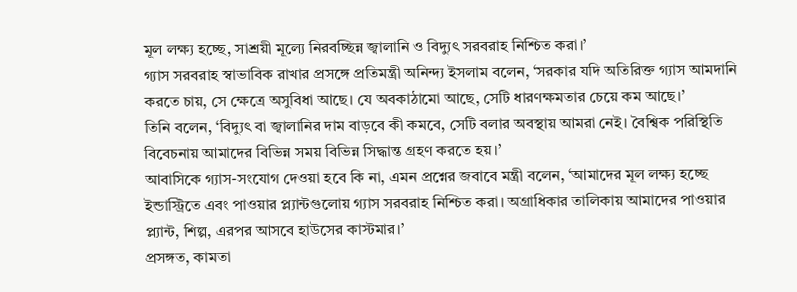মূল লক্ষ্য হচ্ছে, সাশ্রয়ী মূল্যে নিরবচ্ছিন্ন জ্বালানি ও বিদ্যুৎ সরবরাহ নিশ্চিত করা।’
গ্যাস সরবরাহ স্বাভাবিক রাখার প্রসঙ্গে প্রতিমন্ত্রী অনিন্দ্য ইসলাম বলেন, ‘সরকার যদি অতিরিক্ত গ্যাস আমদানি করতে চায়, সে ক্ষেত্রে অসুবিধা আছে। যে অবকাঠামো আছে, সেটি ধারণক্ষমতার চেয়ে কম আছে।’
তিনি বলেন, ‘বিদ্যুৎ বা জ্বালানির দাম বাড়বে কী কমবে, সেটি বলার অবস্থায় আমরা নেই। বৈশ্বিক পরিস্থিতি বিবেচনায় আমাদের বিভিন্ন সময় বিভিন্ন সিদ্ধান্ত গ্রহণ করতে হয়।’
আবাসিকে গ্যাস-সংযোগ দেওয়া হবে কি না, এমন প্রশ্নের জবাবে মন্ত্রী বলেন, ‘আমাদের মূল লক্ষ্য হচ্ছে ইন্ডাস্ট্রিতে এবং পাওয়ার প্ল্যান্টগুলোয় গ্যাস সরবরাহ নিশ্চিত করা। অগ্রাধিকার তালিকায় আমাদের পাওয়ার প্ল্যান্ট, শিল্প, এরপর আসবে হাউসের কাস্টমার।’
প্রসঙ্গত, কামতা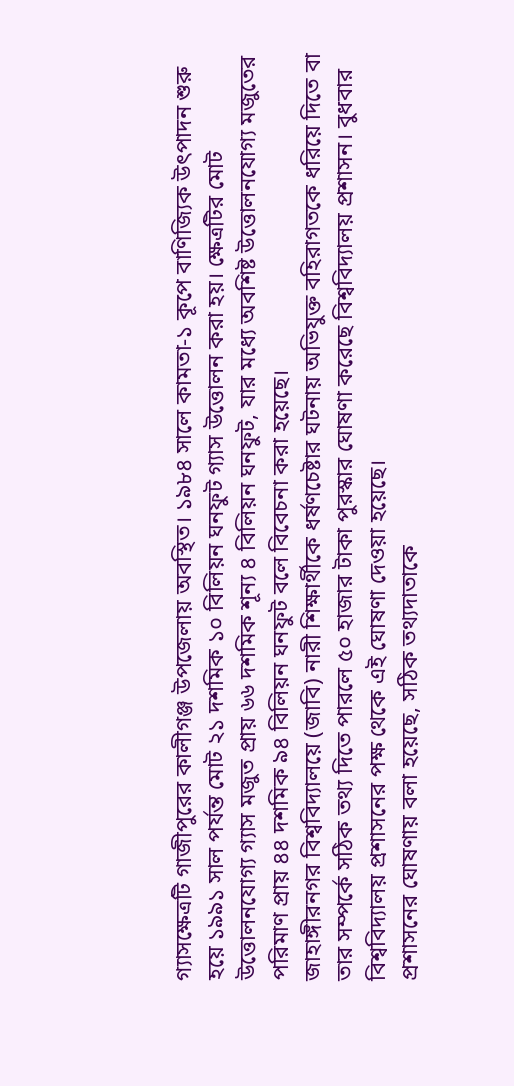গ্যাসক্ষেত্রটি গাজীপুরের কালীগঞ্জ উপজেলায় অবস্থিত। ১৯৮৪ সালে কামতা-১ কূপে বাণিজ্যিক উৎপাদন শুরু হয়ে ১৯৯১ সাল পর্যন্ত মোট ২১ দশমিক ১০ বিলিয়ন ঘনফুট গ্যাস উত্তোলন করা হয়। ক্ষেত্রটির মোট উত্তোলনযোগ্য গ্যাস মজুত প্রায় ৬৬ দশমিক শূন্য ৪ বিলিয়ন ঘনফুট, যার মধ্যে অবশিষ্ট উত্তোলনযোগ্য মজুতের পরিমাণ প্রায় ৪৪ দশমিক ৯৪ বিলিয়ন ঘনফুট বলে বিবেচনা করা হয়েছে।
জাহাঙ্গীরনগর বিশ্ববিদ্যালয়ে (জাবি) নারী শিক্ষার্থীকে ধর্ষণচেষ্টার ঘটনায় অভিযুক্ত বহিরাগতকে ধরিয়ে দিতে বা তার সম্পর্কে সঠিক তথ্য দিতে পারলে ৫০ হাজার টাকা পুরস্কার ঘোষণা করেছে বিশ্ববিদ্যালয় প্রশাসন। বুধবার বিশ্ববিদ্যালয় প্রশাসনের পক্ষ থেকে এই ঘোষণা দেওয়া হয়েছে।
প্রশাসনের ঘোষণায় বলা হয়েছে, সঠিক তথ্যদাতাকে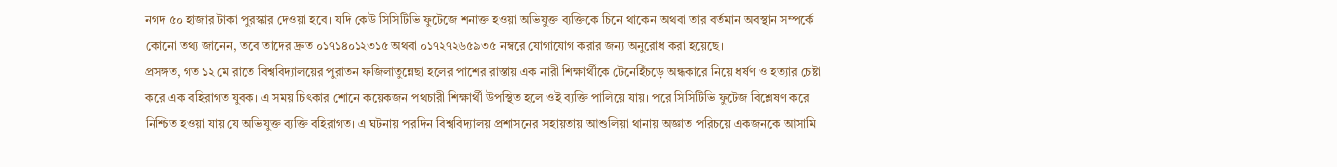নগদ ৫০ হাজার টাকা পুরস্কার দেওয়া হবে। যদি কেউ সিসিটিভি ফুটেজে শনাক্ত হওয়া অভিযুক্ত ব্যক্তিকে চিনে থাকেন অথবা তার বর্তমান অবস্থান সম্পর্কে কোনো তথ্য জানেন, তবে তাদের দ্রুত ০১৭১৪০১২৩১৫ অথবা ০১৭২৭২৬৫৯৩৫ নম্বরে যোগাযোগ করার জন্য অনুরোধ করা হয়েছে।
প্রসঙ্গত, গত ১২ মে রাতে বিশ্ববিদ্যালয়ের পুরাতন ফজিলাতুন্নেছা হলের পাশের রাস্তায় এক নারী শিক্ষার্থীকে টেনেহিঁচড়ে অন্ধকারে নিয়ে ধর্ষণ ও হত্যার চেষ্টা করে এক বহিরাগত যুবক। এ সময় চিৎকার শোনে কয়েকজন পথচারী শিক্ষার্থী উপস্থিত হলে ওই ব্যক্তি পালিয়ে যায়। পরে সিসিটিভি ফুটেজ বিশ্লেষণ করে নিশ্চিত হওয়া যায় যে অভিযুক্ত ব্যক্তি বহিরাগত। এ ঘটনায় পরদিন বিশ্ববিদ্যালয় প্রশাসনের সহায়তায় আশুলিয়া থানায় অজ্ঞাত পরিচয়ে একজনকে আসামি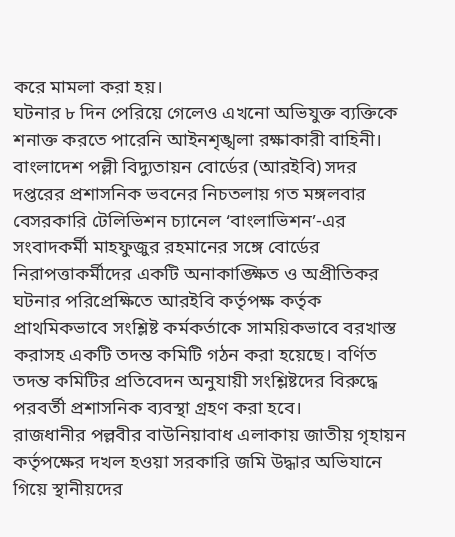করে মামলা করা হয়।
ঘটনার ৮ দিন পেরিয়ে গেলেও এখনো অভিযুক্ত ব্যক্তিকে শনাক্ত করতে পারেনি আইনশৃঙ্খলা রক্ষাকারী বাহিনী।
বাংলাদেশ পল্লী বিদ্যুতায়ন বোর্ডের (আরইবি) সদর দপ্তরের প্রশাসনিক ভবনের নিচতলায় গত মঙ্গলবার বেসরকারি টেলিভিশন চ্যানেল ‘বাংলাভিশন’-এর সংবাদকর্মী মাহফুজুর রহমানের সঙ্গে বোর্ডের নিরাপত্তাকর্মীদের একটি অনাকাঙ্ক্ষিত ও অপ্রীতিকর ঘটনার পরিপ্রেক্ষিতে আরইবি কর্তৃপক্ষ কর্তৃক প্রাথমিকভাবে সংশ্লিষ্ট কর্মকর্তাকে সাময়িকভাবে বরখাস্ত করাসহ একটি তদন্ত কমিটি গঠন করা হয়েছে। বর্ণিত তদন্ত কমিটির প্রতিবেদন অনুযায়ী সংশ্লিষ্টদের বিরুদ্ধে পরবর্তী প্রশাসনিক ব্যবস্থা গ্রহণ করা হবে।
রাজধানীর পল্লবীর বাউনিয়াবাধ এলাকায় জাতীয় গৃহায়ন কর্তৃপক্ষের দখল হওয়া সরকারি জমি উদ্ধার অভিযানে গিয়ে স্থানীয়দের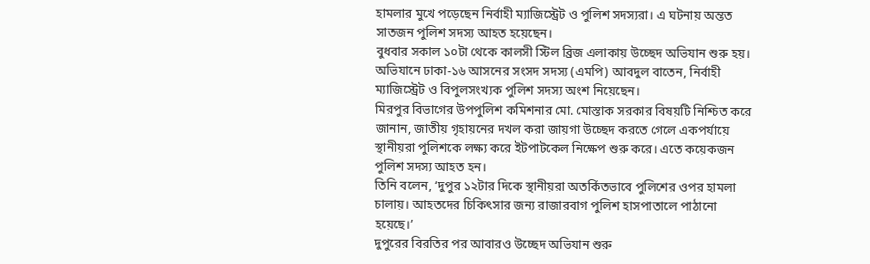হামলার মুখে পড়েছেন নির্বাহী ম্যাজিস্ট্রেট ও পুলিশ সদস্যরা। এ ঘটনায় অন্তত সাতজন পুলিশ সদস্য আহত হয়েছেন।
বুধবার সকাল ১০টা থেকে কালসী স্টিল ব্রিজ এলাকায় উচ্ছেদ অভিযান শুরু হয়। অভিযানে ঢাকা-১৬ আসনের সংসদ সদস্য (এমপি) আবদুল বাতেন, নির্বাহী ম্যাজিস্ট্রেট ও বিপুলসংখ্যক পুলিশ সদস্য অংশ নিয়েছেন।
মিরপুর বিভাগের উপপুলিশ কমিশনার মো. মোস্তাক সরকার বিষয়টি নিশ্চিত করে জানান, জাতীয় গৃহায়নের দখল করা জায়গা উচ্ছেদ করতে গেলে একপর্যায়ে স্থানীয়রা পুলিশকে লক্ষ্য করে ইটপাটকেল নিক্ষেপ শুরু করে। এতে কয়েকজন পুলিশ সদস্য আহত হন।
তিনি বলেন, ‘দুপুর ১২টার দিকে স্থানীয়রা অতর্কিতভাবে পুলিশের ওপর হামলা চালায়। আহতদের চিকিৎসার জন্য রাজারবাগ পুলিশ হাসপাতালে পাঠানো হয়েছে।’
দুপুরের বিরতির পর আবারও উচ্ছেদ অভিযান শুরু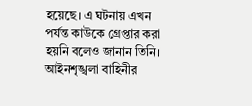হয়েছে। এ ঘটনায় এখন পর্যন্ত কাউকে গ্রেপ্তার করা হয়নি বলেও জানান তিনি।
আইনশৃঙ্খলা বাহিনীর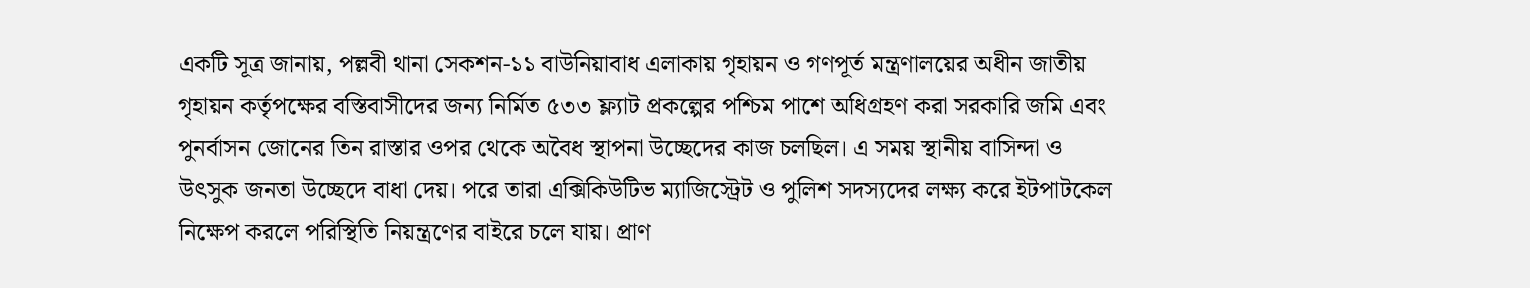একটি সূত্র জানায়, পল্লবী থানা সেকশন-১১ বাউনিয়াবাধ এলাকায় গৃহায়ন ও গণপূর্ত মন্ত্রণালয়ের অধীন জাতীয় গৃহায়ন কর্তৃপক্ষের বস্তিবাসীদের জন্য নির্মিত ৫৩৩ ফ্ল্যাট প্রকল্পের পশ্চিম পাশে অধিগ্রহণ করা সরকারি জমি এবং পুনর্বাসন জোনের তিন রাস্তার ওপর থেকে অবৈধ স্থাপনা উচ্ছেদের কাজ চলছিল। এ সময় স্থানীয় বাসিন্দা ও উৎসুক জনতা উচ্ছেদে বাধা দেয়। পরে তারা এক্সিকিউটিভ ম্যাজিস্ট্রেট ও পুলিশ সদস্যদের লক্ষ্য করে ইটপাটকেল নিক্ষেপ করলে পরিস্থিতি নিয়ন্ত্রণের বাইরে চলে যায়। প্রাণ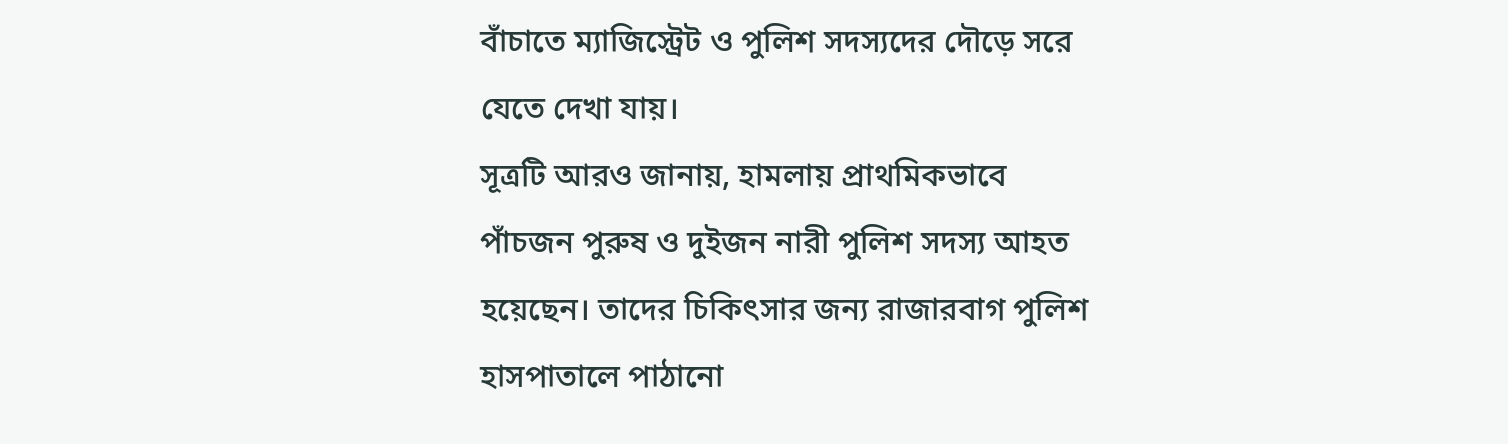বাঁচাতে ম্যাজিস্ট্রেট ও পুলিশ সদস্যদের দৌড়ে সরে যেতে দেখা যায়।
সূত্রটি আরও জানায়, হামলায় প্রাথমিকভাবে পাঁচজন পুরুষ ও দুইজন নারী পুলিশ সদস্য আহত হয়েছেন। তাদের চিকিৎসার জন্য রাজারবাগ পুলিশ হাসপাতালে পাঠানো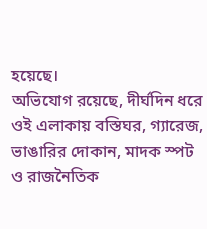হয়েছে।
অভিযোগ রয়েছে, দীর্ঘদিন ধরে ওই এলাকায় বস্তিঘর, গ্যারেজ, ভাঙারির দোকান, মাদক স্পট ও রাজনৈতিক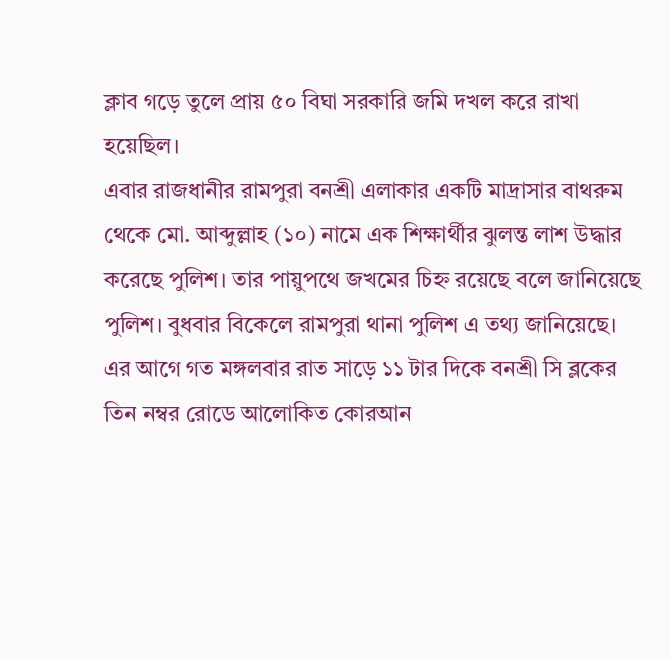ক্লাব গড়ে তুলে প্রায় ৫০ বিঘা সরকারি জমি দখল করে রাখা হয়েছিল।
এবার রাজধানীর রামপুরা বনশ্রী এলাকার একটি মাদ্রাসার বাথরুম থেকে মো. আব্দুল্লাহ (১০) নামে এক শিক্ষার্থীর ঝুলন্ত লাশ উদ্ধার করেছে পুলিশ। তার পায়ুপথে জখমের চিহ্ন রয়েছে বলে জানিয়েছে পুলিশ। বুধবার বিকেলে রামপুরা থানা পুলিশ এ তথ্য জানিয়েছে।
এর আগে গত মঙ্গলবার রাত সাড়ে ১১ টার দিকে বনশ্রী সি ব্লকের তিন নম্বর রোডে আলোকিত কোরআন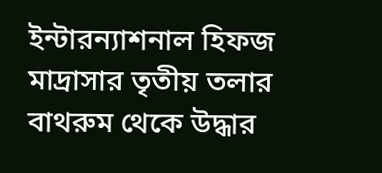ইন্টারন্যাশনাল হিফজ মাদ্রাসার তৃতীয় তলার বাথরুম থেকে উদ্ধার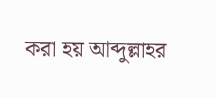করা হয় আব্দুল্লাহর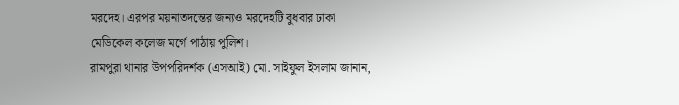মরদেহ। এরপর ময়নাতদন্তের জন্যও মরদেহটি বুধবার ঢাকা মেডিকেল কলেজ মর্গে পাঠায় পুলিশ।
রামপুরা থানার উপপরিদর্শক (এসআই) মো. সাইফুল ইসলাম জানান,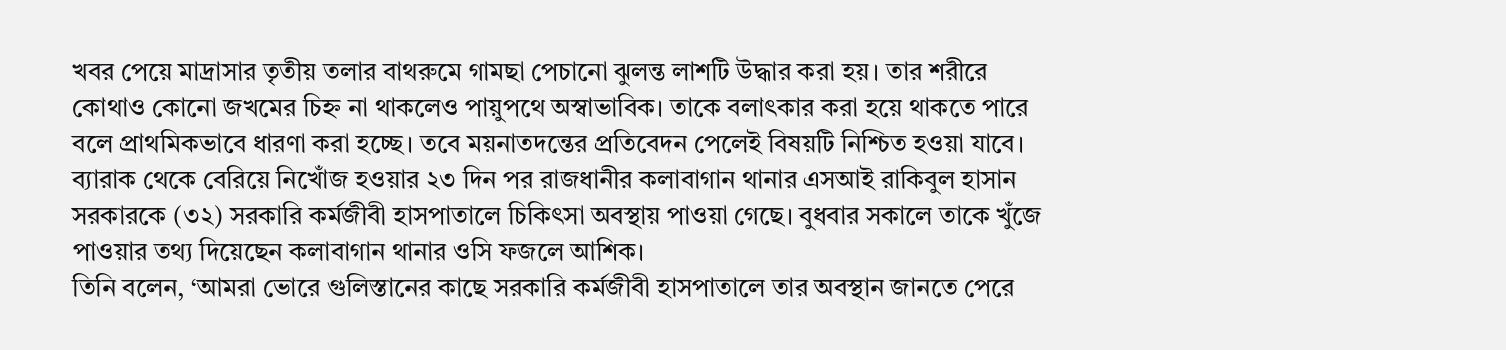খবর পেয়ে মাদ্রাসার তৃতীয় তলার বাথরুমে গামছা পেচানো ঝুলন্ত লাশটি উদ্ধার করা হয়। তার শরীরে কোথাও কোনো জখমের চিহ্ন না থাকলেও পায়ুপথে অস্বাভাবিক। তাকে বলাৎকার করা হয়ে থাকতে পারে বলে প্রাথমিকভাবে ধারণা করা হচ্ছে। তবে ময়নাতদন্তের প্রতিবেদন পেলেই বিষয়টি নিশ্চিত হওয়া যাবে।
ব্যারাক থেকে বেরিয়ে নিখোঁজ হওয়ার ২৩ দিন পর রাজধানীর কলাবাগান থানার এসআই রাকিবুল হাসান সরকারকে (৩২) সরকারি কর্মজীবী হাসপাতালে চিকিৎসা অবস্থায় পাওয়া গেছে। বুধবার সকালে তাকে খুঁজে পাওয়ার তথ্য দিয়েছেন কলাবাগান থানার ওসি ফজলে আশিক।
তিনি বলেন, ‘আমরা ভোরে গুলিস্তানের কাছে সরকারি কর্মজীবী হাসপাতালে তার অবস্থান জানতে পেরে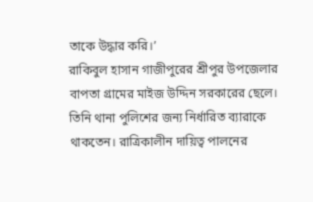তাকে উদ্ধার করি।’
রাকিবুল হাসান গাজীপুরের শ্রীপুর উপজেলার বাপতা গ্রামের মাইজ উদ্দিন সরকারের ছেলে। তিনি থানা পুলিশের জন্য নির্ধারিত ব্যারাকে থাকতেন। রাত্রিকালীন দায়িত্ব পালনের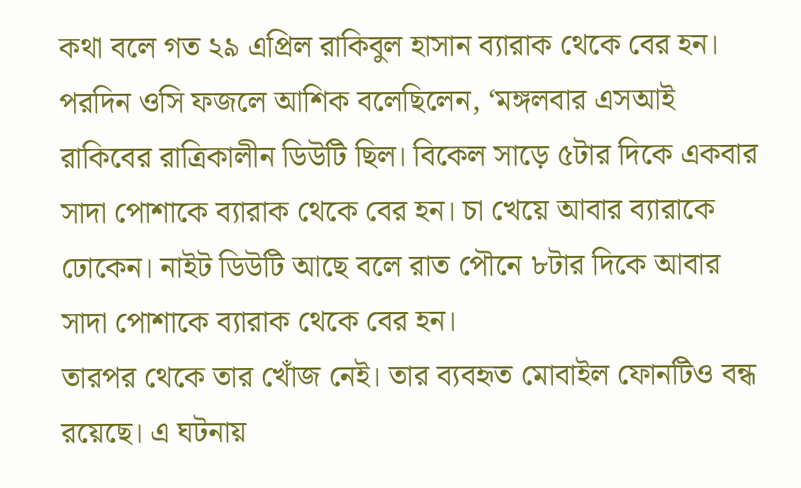কথা বলে গত ২৯ এপ্রিল রাকিবুল হাসান ব্যারাক থেকে বের হন।
পরদিন ওসি ফজলে আশিক বলেছিলেন, ‘মঙ্গলবার এসআই রাকিবের রাত্রিকালীন ডিউটি ছিল। বিকেল সাড়ে ৫টার দিকে একবার সাদা পোশাকে ব্যারাক থেকে বের হন। চা খেয়ে আবার ব্যারাকে ঢোকেন। নাইট ডিউটি আছে বলে রাত পৌনে ৮টার দিকে আবার সাদা পোশাকে ব্যারাক থেকে বের হন।
তারপর থেকে তার খোঁজ নেই। তার ব্যবহৃত মোবাইল ফোনটিও বন্ধ রয়েছে। এ ঘটনায়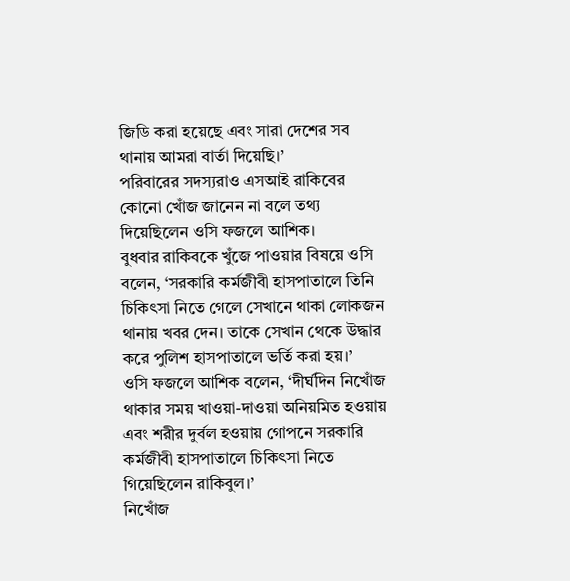জিডি করা হয়েছে এবং সারা দেশের সব থানায় আমরা বার্তা দিয়েছি।’
পরিবারের সদস্যরাও এসআই রাকিবের কোনো খোঁজ জানেন না বলে তথ্য দিয়েছিলেন ওসি ফজলে আশিক।
বুধবার রাকিবকে খুঁজে পাওয়ার বিষয়ে ওসি বলেন, ‘সরকারি কর্মজীবী হাসপাতালে তিনি চিকিৎসা নিতে গেলে সেখানে থাকা লোকজন থানায় খবর দেন। তাকে সেখান থেকে উদ্ধার করে পুলিশ হাসপাতালে ভর্তি করা হয়।’
ওসি ফজলে আশিক বলেন, ‘দীর্ঘদিন নিখোঁজ থাকার সময় খাওয়া-দাওয়া অনিয়মিত হওয়ায় এবং শরীর দুর্বল হওয়ায় গোপনে সরকারি কর্মজীবী হাসপাতালে চিকিৎসা নিতে গিয়েছিলেন রাকিবুল।’
নিখোঁজ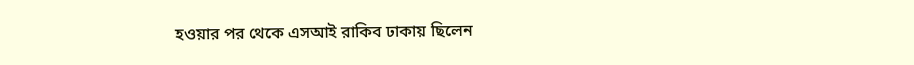হওয়ার পর থেকে এসআই রাকিব ঢাকায় ছিলেন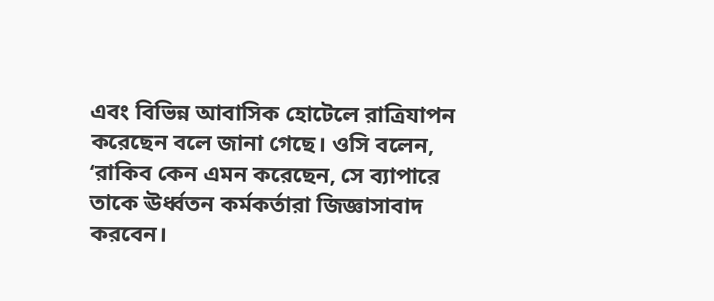এবং বিভিন্ন আবাসিক হোটেলে রাত্রিযাপন করেছেন বলে জানা গেছে। ওসি বলেন, ‘রাকিব কেন এমন করেছেন, সে ব্যাপারে তাকে ঊর্ধ্বতন কর্মকর্তারা জিজ্ঞাসাবাদ করবেন।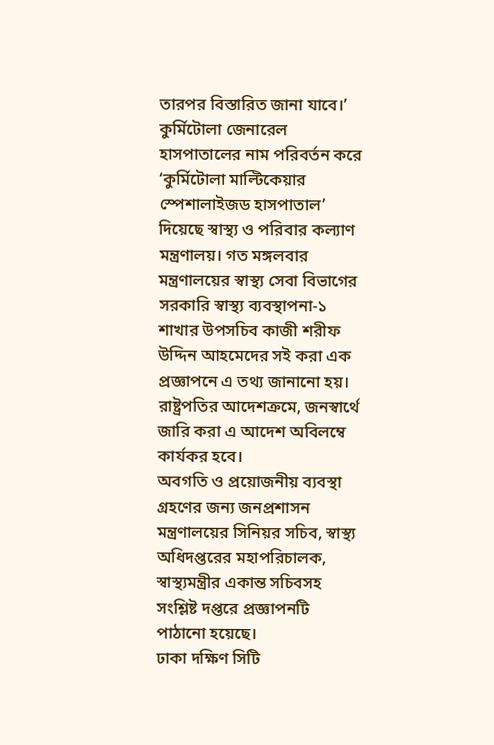তারপর বিস্তারিত জানা যাবে।’
কুর্মিটোলা জেনারেল হাসপাতালের নাম পরিবর্তন করে ‘কুর্মিটোলা মাল্টিকেয়ার স্পেশালাইজড হাসপাতাল’ দিয়েছে স্বাস্থ্য ও পরিবার কল্যাণ মন্ত্রণালয়। গত মঙ্গলবার মন্ত্রণালয়ের স্বাস্থ্য সেবা বিভাগের সরকারি স্বাস্থ্য ব্যবস্থাপনা-১ শাখার উপসচিব কাজী শরীফ উদ্দিন আহমেদের সই করা এক প্রজ্ঞাপনে এ তথ্য জানানো হয়।
রাষ্ট্রপতির আদেশক্রমে, জনস্বার্থে জারি করা এ আদেশ অবিলম্বে কার্যকর হবে।
অবগতি ও প্রয়োজনীয় ব্যবস্থা গ্রহণের জন্য জনপ্রশাসন মন্ত্রণালয়ের সিনিয়র সচিব, স্বাস্থ্য অধিদপ্তরের মহাপরিচালক, স্বাস্থ্যমন্ত্রীর একান্ত সচিবসহ সংশ্লিষ্ট দপ্তরে প্রজ্ঞাপনটি পাঠানো হয়েছে।
ঢাকা দক্ষিণ সিটি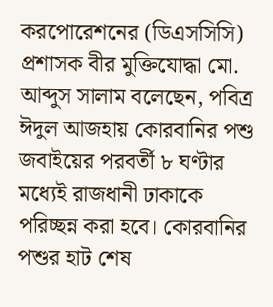করপোরেশনের (ডিএসসিসি) প্রশাসক বীর মুক্তিযোদ্ধা মো. আব্দুস সালাম বলেছেন, পবিত্র ঈদুল আজহায় কোরবানির পশু জবাইয়ের পরবর্তী ৮ ঘণ্টার মধ্যেই রাজধানী ঢাকাকে পরিচ্ছন্ন করা হবে। কোরবানির পশুর হাট শেষ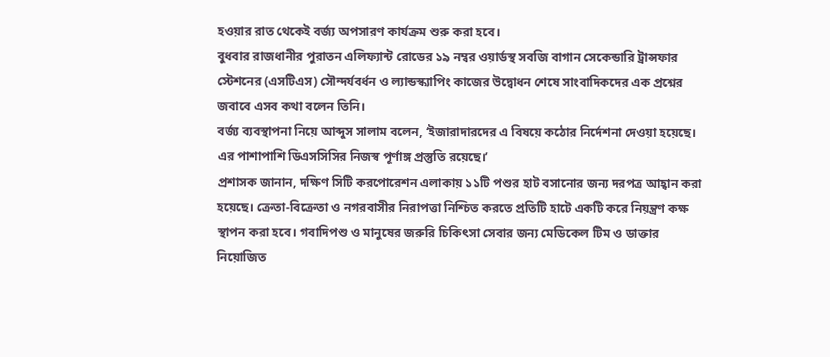হওয়ার রাত থেকেই বর্জ্য অপসারণ কার্যক্রম শুরু করা হবে।
বুধবার রাজধানীর পুরাতন এলিফ্যান্ট রোডের ১৯ নম্বর ওয়ার্ডস্থ সবজি বাগান সেকেন্ডারি ট্রান্সফার স্টেশনের (এসটিএস) সৌন্দর্যবর্ধন ও ল্যান্ডস্ক্যাপিং কাজের উদ্বোধন শেষে সাংবাদিকদের এক প্রশ্নের জবাবে এসব কথা বলেন তিনি।
বর্জ্য ব্যবস্থাপনা নিয়ে আব্দুস সালাম বলেন, ‘ইজারাদারদের এ বিষয়ে কঠোর নির্দেশনা দেওয়া হয়েছে। এর পাশাপাশি ডিএসসিসির নিজস্ব পূর্ণাঙ্গ প্রস্তুতি রয়েছে।’
প্রশাসক জানান, দক্ষিণ সিটি করপোরেশন এলাকায় ১১টি পশুর হাট বসানোর জন্য দরপত্র আহ্বান করা হয়েছে। ক্রেতা-বিক্রেতা ও নগরবাসীর নিরাপত্তা নিশ্চিত করতে প্রতিটি হাটে একটি করে নিয়ন্ত্রণ কক্ষ স্থাপন করা হবে। গবাদিপশু ও মানুষের জরুরি চিকিৎসা সেবার জন্য মেডিকেল টিম ও ডাক্তার নিয়োজিত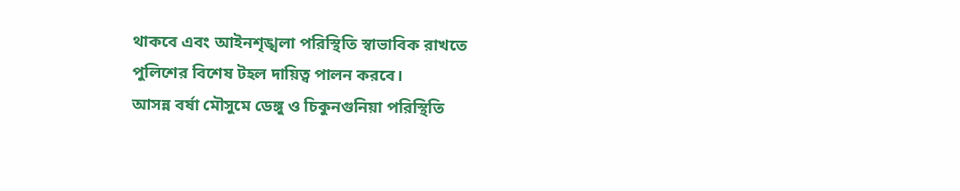থাকবে এবং আইনশৃঙ্খলা পরিস্থিতি স্বাভাবিক রাখতে পুলিশের বিশেষ টহল দায়িত্ব পালন করবে।
আসন্ন বর্ষা মৌসুমে ডেঙ্গু ও চিকুনগুনিয়া পরিস্থিতি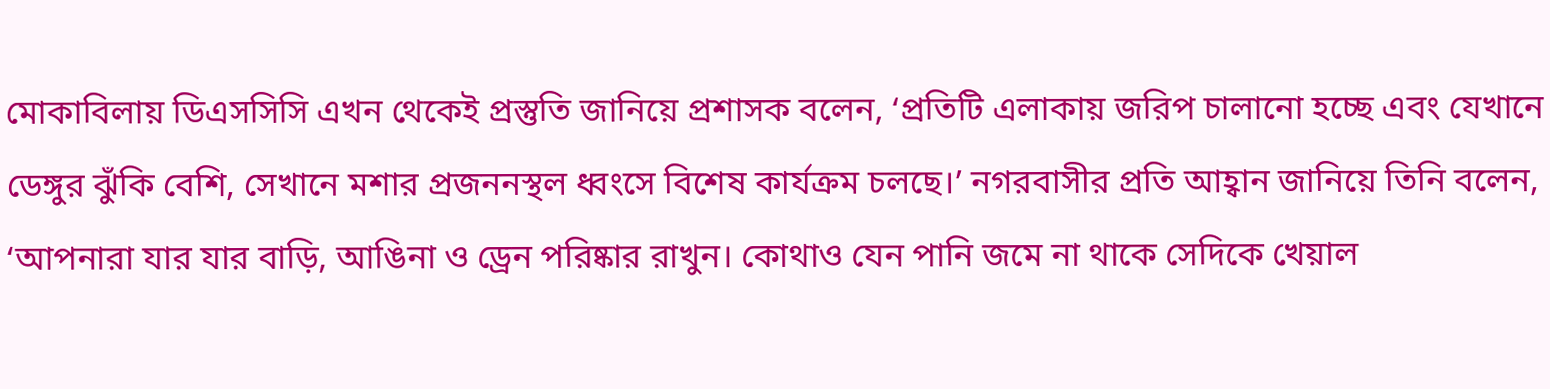মোকাবিলায় ডিএসসিসি এখন থেকেই প্রস্তুতি জানিয়ে প্রশাসক বলেন, ‘প্রতিটি এলাকায় জরিপ চালানো হচ্ছে এবং যেখানে ডেঙ্গুর ঝুঁকি বেশি, সেখানে মশার প্রজননস্থল ধ্বংসে বিশেষ কার্যক্রম চলছে।’ নগরবাসীর প্রতি আহ্বান জানিয়ে তিনি বলেন, ‘আপনারা যার যার বাড়ি, আঙিনা ও ড্রেন পরিষ্কার রাখুন। কোথাও যেন পানি জমে না থাকে সেদিকে খেয়াল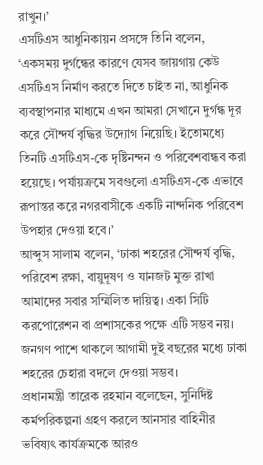রাখুন।’
এসটিএস আধুনিকায়ন প্রসঙ্গে তিনি বলেন, ‘একসময় দুর্গন্ধের কারণে যেসব জায়গায় কেউ এসটিএস নির্মাণ করতে দিতে চাইত না, আধুনিক ব্যবস্থাপনার মাধ্যমে এখন আমরা সেখানে দুর্গন্ধ দূর করে সৌন্দর্য বৃদ্ধির উদ্যোগ নিয়েছি। ইতোমধ্যে তিনটি এসটিএস-কে দৃষ্টিনন্দন ও পরিবেশবান্ধব করা হয়েছে। পর্যায়ক্রমে সবগুলো এসটিএস-কে এভাবে রূপান্তর করে নগরবাসীকে একটি নান্দনিক পরিবেশ উপহার দেওয়া হবে।’
আব্দুস সালাম বলেন, ‘ঢাকা শহরের সৌন্দর্য বৃদ্ধি, পরিবেশ রক্ষা, বায়ুদূষণ ও যানজট মুক্ত রাখা আমাদের সবার সম্মিলিত দায়িত্ব। একা সিটি করপোরেশন বা প্রশাসকের পক্ষে এটি সম্ভব নয়। জনগণ পাশে থাকলে আগামী দুই বছরের মধ্যে ঢাকা শহরের চেহারা বদলে দেওয়া সম্ভব।
প্রধানমন্ত্রী তারেক রহমান বলেছেন, সুনির্দিষ্ট কর্মপরিকল্পনা গ্রহণ করলে আনসার বাহিনীর ভবিষ্যৎ কার্যক্রমকে আরও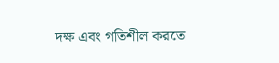দক্ষ এবং গতিশীল করতে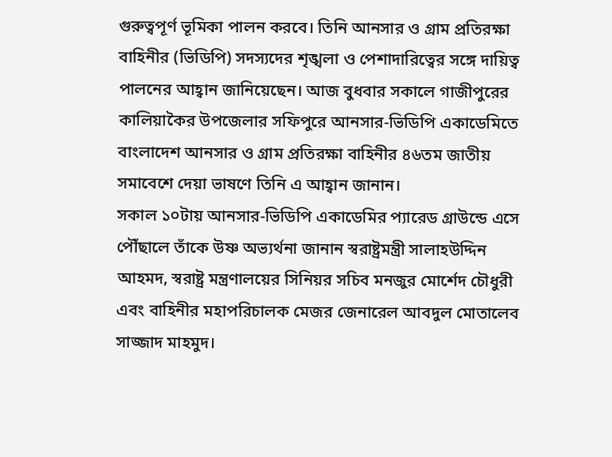গুরুত্বপূর্ণ ভূমিকা পালন করবে। তিনি আনসার ও গ্রাম প্রতিরক্ষা বাহিনীর (ভিডিপি) সদস্যদের শৃঙ্খলা ও পেশাদারিত্বের সঙ্গে দায়িত্ব পালনের আহ্বান জানিয়েছেন। আজ বুধবার সকালে গাজীপুরের কালিয়াকৈর উপজেলার সফিপুরে আনসার-ভিডিপি একাডেমিতে বাংলাদেশ আনসার ও গ্রাম প্রতিরক্ষা বাহিনীর ৪৬তম জাতীয় সমাবেশে দেয়া ভাষণে তিনি এ আহ্বান জানান।
সকাল ১০টায় আনসার-ভিডিপি একাডেমির প্যারেড গ্রাউন্ডে এসে পৌঁছালে তাঁকে উষ্ণ অভ্যর্থনা জানান স্বরাষ্ট্রমন্ত্রী সালাহউদ্দিন আহমদ, স্বরাষ্ট্র মন্ত্রণালয়ের সিনিয়র সচিব মনজুর মোর্শেদ চৌধুরী এবং বাহিনীর মহাপরিচালক মেজর জেনারেল আবদুল মোতালেব সাজ্জাদ মাহমুদ।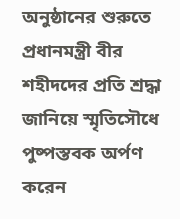অনুষ্ঠানের শুরুতে প্রধানমন্ত্রী বীর শহীদদের প্রতি শ্রদ্ধা জানিয়ে স্মৃতিসৌধে পুষ্পস্তবক অর্পণ করেন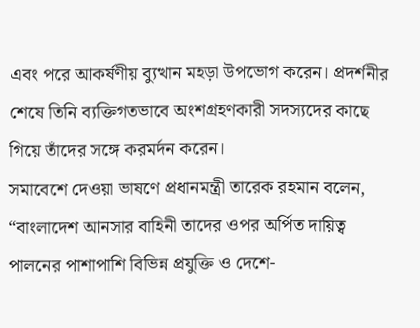এবং পরে আকর্ষণীয় ব্যুত্থান মহড়া উপভোগ করেন। প্রদর্শনীর শেষে তিনি ব্যক্তিগতভাবে অংশগ্রহণকারী সদস্যদের কাছে গিয়ে তাঁদের সঙ্গে করমর্দন করেন।
সমাবেশে দেওয়া ভাষণে প্রধানমন্ত্রী তারেক রহমান বলেন, “বাংলাদেশ আনসার বাহিনী তাদের ওপর অর্পিত দায়িত্ব পালনের পাশাপাশি বিভিন্ন প্রযুক্তি ও দেশে-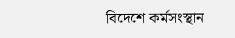বিদেশে কর্মসংস্থান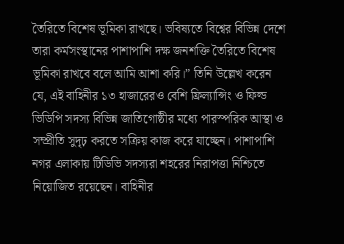তৈরিতে বিশেষ ভূমিকা রাখছে। ভবিষ্যতে বিশ্বের বিভিন্ন দেশে তারা কর্মসংস্থানের পাশাপাশি দক্ষ জনশক্তি তৈরিতে বিশেষ ভূমিকা রাখবে বলে আমি আশা করি।” তিনি উল্লেখ করেন যে, এই বাহিনীর ১৩ হাজারেরও বেশি ফ্রিল্যান্সিং ও ফিল্ড ভিডিপি সদস্য বিভিন্ন জাতিগোষ্ঠীর মধ্যে পারস্পরিক আস্থা ও সম্প্রীতি সুদৃঢ় করতে সক্রিয় কাজ করে যাচ্ছেন। পাশাপাশি নগর এলাকায় টিডিভি সদস্যরা শহরের নিরাপত্তা নিশ্চিতে নিয়োজিত রয়েছেন। বাহিনীর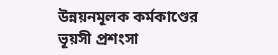উন্নয়নমূলক কর্মকাণ্ডের ভূয়সী প্রশংসা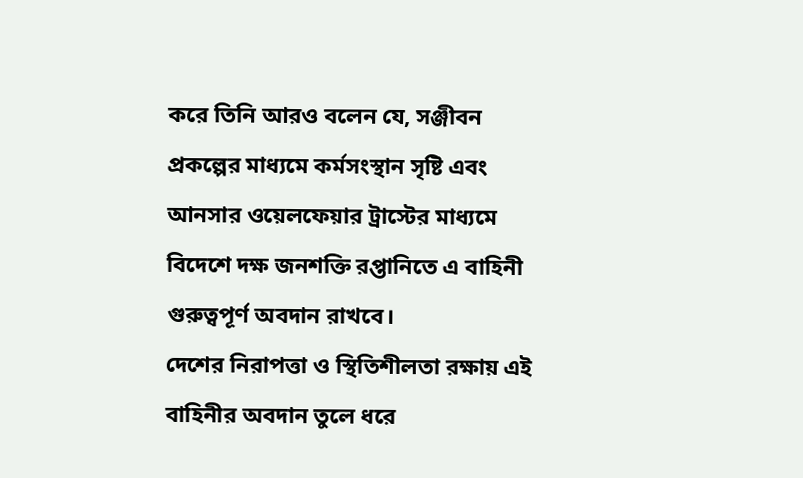করে তিনি আরও বলেন যে, সঞ্জীবন প্রকল্পের মাধ্যমে কর্মসংস্থান সৃষ্টি এবং আনসার ওয়েলফেয়ার ট্রাস্টের মাধ্যমে বিদেশে দক্ষ জনশক্তি রপ্তানিতে এ বাহিনী গুরুত্বপূর্ণ অবদান রাখবে।
দেশের নিরাপত্তা ও স্থিতিশীলতা রক্ষায় এই বাহিনীর অবদান তুলে ধরে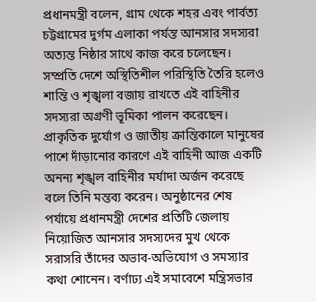প্রধানমন্ত্রী বলেন, গ্রাম থেকে শহর এবং পার্বত্য চট্টগ্রামের দুর্গম এলাকা পর্যন্ত আনসার সদস্যরা অত্যন্ত নিষ্ঠার সাথে কাজ করে চলেছেন। সম্প্রতি দেশে অস্থিতিশীল পরিস্থিতি তৈরি হলেও শান্তি ও শৃঙ্খলা বজায় রাখতে এই বাহিনীর সদস্যরা অগ্রণী ভূমিকা পালন করেছেন। প্রাকৃতিক দুর্যোগ ও জাতীয় ক্রান্তিকালে মানুষের পাশে দাঁড়ানোর কারণে এই বাহিনী আজ একটি অনন্য শৃঙ্খল বাহিনীর মর্যাদা অর্জন করেছে বলে তিনি মন্তব্য করেন। অনুষ্ঠানের শেষ পর্যায়ে প্রধানমন্ত্রী দেশের প্রতিটি জেলায় নিয়োজিত আনসার সদস্যদের মুখ থেকে সরাসরি তাঁদের অভাব-অভিযোগ ও সমস্যার কথা শোনেন। বর্ণাঢ্য এই সমাবেশে মন্ত্রিসভার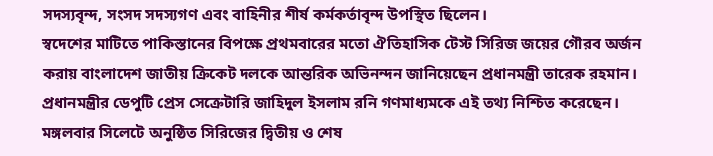সদস্যবৃন্দ, সংসদ সদস্যগণ এবং বাহিনীর শীর্ষ কর্মকর্তাবৃন্দ উপস্থিত ছিলেন।
স্বদেশের মাটিতে পাকিস্তানের বিপক্ষে প্রথমবারের মতো ঐতিহাসিক টেস্ট সিরিজ জয়ের গৌরব অর্জন করায় বাংলাদেশ জাতীয় ক্রিকেট দলকে আন্তরিক অভিনন্দন জানিয়েছেন প্রধানমন্ত্রী তারেক রহমান। প্রধানমন্ত্রীর ডেপুটি প্রেস সেক্রেটারি জাহিদুল ইসলাম রনি গণমাধ্যমকে এই তথ্য নিশ্চিত করেছেন। মঙ্গলবার সিলেটে অনুষ্ঠিত সিরিজের দ্বিতীয় ও শেষ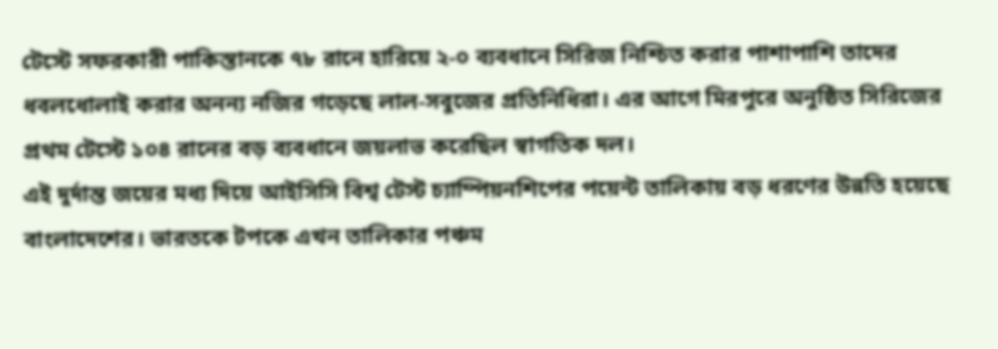টেস্টে সফরকারী পাকিস্তানকে ৭৮ রানে হারিয়ে ২-০ ব্যবধানে সিরিজ নিশ্চিত করার পাশাপাশি তাদের ধবলধোলাই করার অনন্য নজির গড়েছে লাল-সবুজের প্রতিনিধিরা। এর আগে মিরপুরে অনুষ্ঠিত সিরিজের প্রথম টেস্টে ১০৪ রানের বড় ব্যবধানে জয়লাভ করেছিল স্বাগতিক দল।
এই দুর্দান্ত জয়ের মধ্য দিয়ে আইসিসি বিশ্ব টেস্ট চ্যাম্পিয়নশিপের পয়েন্ট তালিকায় বড় ধরণের উন্নতি হয়েছে বাংলাদেশের। ভারতকে টপকে এখন তালিকার পঞ্চম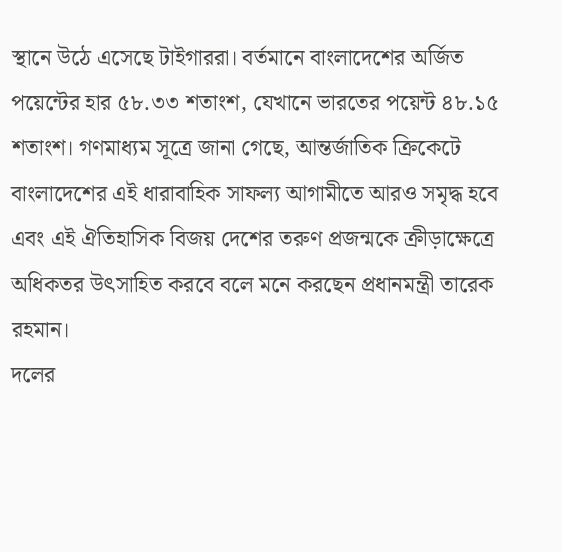স্থানে উঠে এসেছে টাইগাররা। বর্তমানে বাংলাদেশের অর্জিত পয়েন্টের হার ৫৮.৩৩ শতাংশ, যেখানে ভারতের পয়েন্ট ৪৮.১৫ শতাংশ। গণমাধ্যম সূত্রে জানা গেছে, আন্তর্জাতিক ক্রিকেটে বাংলাদেশের এই ধারাবাহিক সাফল্য আগামীতে আরও সমৃদ্ধ হবে এবং এই ঐতিহাসিক বিজয় দেশের তরুণ প্রজন্মকে ক্রীড়াক্ষেত্রে অধিকতর উৎসাহিত করবে বলে মনে করছেন প্রধানমন্ত্রী তারেক রহমান।
দলের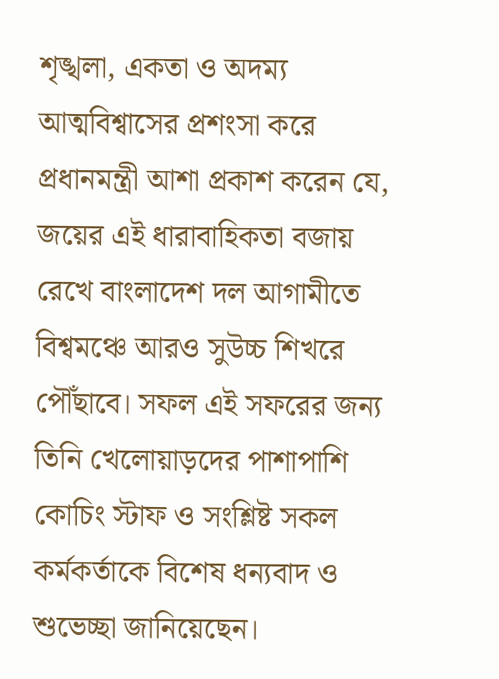শৃঙ্খলা, একতা ও অদম্য আত্মবিশ্বাসের প্রশংসা করে প্রধানমন্ত্রী আশা প্রকাশ করেন যে, জয়ের এই ধারাবাহিকতা বজায় রেখে বাংলাদেশ দল আগামীতে বিশ্বমঞ্চে আরও সুউচ্চ শিখরে পৌঁছাবে। সফল এই সফরের জন্য তিনি খেলোয়াড়দের পাশাপাশি কোচিং স্টাফ ও সংশ্লিষ্ট সকল কর্মকর্তাকে বিশেষ ধন্যবাদ ও শুভেচ্ছা জানিয়েছেন।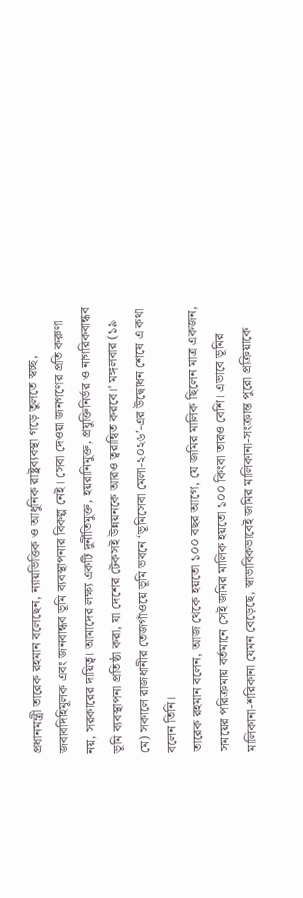প্রধানমন্ত্রী তারেক রহমান বলেছেন, ন্যায়ভিত্তিক ও আধুনিক রাষ্ট্রব্যবস্থা গড়ে তুলতে স্বচ্ছ, জবাবদিহিমূলক এবং জনবান্ধব ভূমি ব্যবস্থাপনার বিকল্প নেই। সেবা দেওয়া জনগণের প্রতি করুণা নয়, সরকারের দায়িত্ব। আমাদের লক্ষ্য একটি দুর্নীতিমুক্ত, হয়রানিমুক্ত, প্রযুক্তিনির্ভর ও নাগরিকবান্ধব ভূমি ব্যবস্থাপনা প্রতিষ্ঠা করা, যা দেশের টেকসই উন্নয়নকে আরও ত্বরান্বিত করবে।’ মঙ্গলবার (১৯ মে) সকালে রাজধানীর তেজগাঁওয়ে ভূমি ভবনে ‘ভূমিসেবা মেলা-২০২৬’-এর উদ্বোধন শেষে এ কথা বলেন তিনি।
তারেক রহমান বলেন, আজ থেকে হয়তো ১০০ বছর আগে, যে জমির মালিক ছিলেন মাত্র একজন, সময়ের পরিক্রমায় বর্তমানে সেই জমির মালিক হয়তো ১০০ কিংবা তারও বেশি। এভাবে ভূমির মালিকানা-শরিকানা যেমন বেড়েছে, স্বাভাবিকভাবেই জমির মালিকানা-সংক্রান্ত পুরো প্রক্রিয়াকে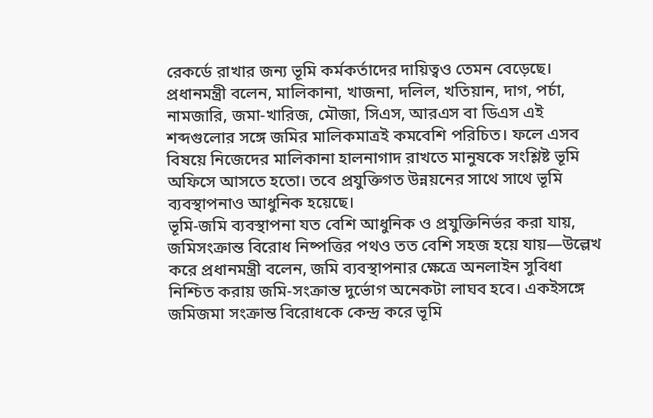রেকর্ডে রাখার জন্য ভূমি কর্মকর্তাদের দায়িত্বও তেমন বেড়েছে।
প্রধানমন্ত্রী বলেন, মালিকানা, খাজনা, দলিল, খতিয়ান, দাগ, পর্চা, নামজারি, জমা-খারিজ, মৌজা, সিএস, আরএস বা ডিএস এই শব্দগুলোর সঙ্গে জমির মালিকমাত্রই কমবেশি পরিচিত। ফলে এসব বিষয়ে নিজেদের মালিকানা হালনাগাদ রাখতে মানুষকে সংশ্লিষ্ট ভূমি অফিসে আসতে হতো। তবে প্রযুক্তিগত উন্নয়নের সাথে সাথে ভূমি ব্যবস্থাপনাও আধুনিক হয়েছে।
ভূমি-জমি ব্যবস্থাপনা যত বেশি আধুনিক ও প্রযুক্তিনির্ভর করা যায়, জমিসংক্রান্ত বিরোধ নিষ্পত্তির পথও তত বেশি সহজ হয়ে যায়—উল্লেখ করে প্রধানমন্ত্রী বলেন, জমি ব্যবস্থাপনার ক্ষেত্রে অনলাইন সুবিধা নিশ্চিত করায় জমি-সংক্রান্ত দুর্ভোগ অনেকটা লাঘব হবে। একইসঙ্গে জমিজমা সংক্রান্ত বিরোধকে কেন্দ্র করে ভূমি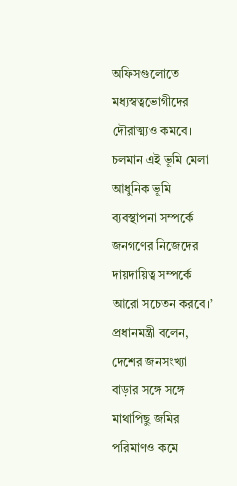অফিসগুলোতে মধ্যস্বত্বভোগীদের দৌরাত্ম্যও কমবে। চলমান এই ভূমি মেলা আধুনিক ভূমি ব্যবস্থাপনা সম্পর্কে জনগণের নিজেদের দায়দায়িত্ব সম্পর্কে আরো সচেতন করবে।’
প্রধানমন্ত্রী বলেন, দেশের জনসংখ্যা বাড়ার সঙ্গে সঙ্গে মাথাপিছু জমির পরিমাণও কমে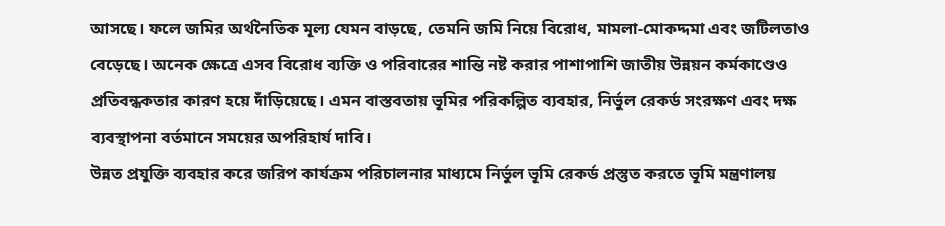আসছে। ফলে জমির অর্থনৈতিক মূল্য যেমন বাড়ছে, তেমনি জমি নিয়ে বিরোধ, মামলা-মোকদ্দমা এবং জটিলতাও বেড়েছে। অনেক ক্ষেত্রে এসব বিরোধ ব্যক্তি ও পরিবারের শান্তি নষ্ট করার পাশাপাশি জাতীয় উন্নয়ন কর্মকাণ্ডেও প্রতিবন্ধকতার কারণ হয়ে দাঁড়িয়েছে। এমন বাস্তবতায় ভূমির পরিকল্পিত ব্যবহার, নির্ভুল রেকর্ড সংরক্ষণ এবং দক্ষ ব্যবস্থাপনা বর্তমানে সময়ের অপরিহার্য দাবি।
উন্নত প্রযুক্তি ব্যবহার করে জরিপ কার্যক্রম পরিচালনার মাধ্যমে নির্ভুল ভূমি রেকর্ড প্রস্তুত করতে ভূমি মন্ত্রণালয়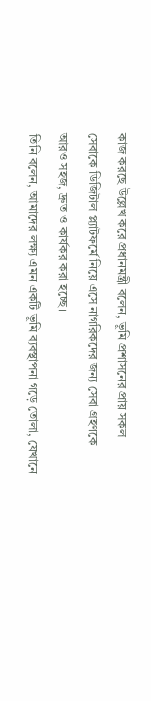কাজ করছে উল্লেখ করে প্রধানমন্ত্রী বলেন, ভূমি প্রশাসনের প্রায় সকল সেবাকে ডিজিটাল প্ল্যাটফর্মে নিয়ে এসে নাগরিকদের জন্য সেবা গ্রহণকে আরও সহজ, দ্রুত ও কার্যকর করা হচ্ছে।
তিনি বলেন, আমাদের লক্ষ্য এমন একটি ভূমি ব্যবস্থাপনা গড়ে তোলা, যেখানে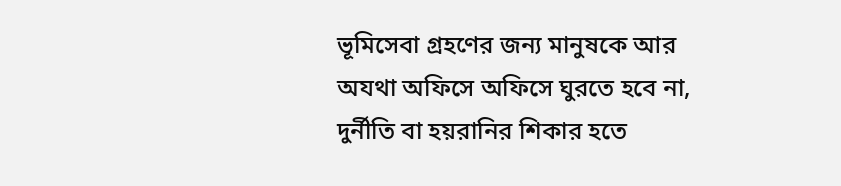ভূমিসেবা গ্রহণের জন্য মানুষকে আর অযথা অফিসে অফিসে ঘুরতে হবে না, দুর্নীতি বা হয়রানির শিকার হতে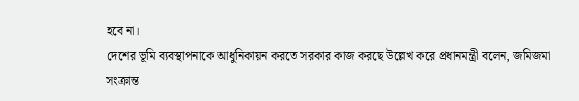হবে না।
দেশের ভূমি ব্যবস্থাপনাকে আধুনিকায়ন করতে সরকার কাজ করছে উল্লেখ করে প্রধানমন্ত্রী বলেন, জমিজমা সংক্রান্ত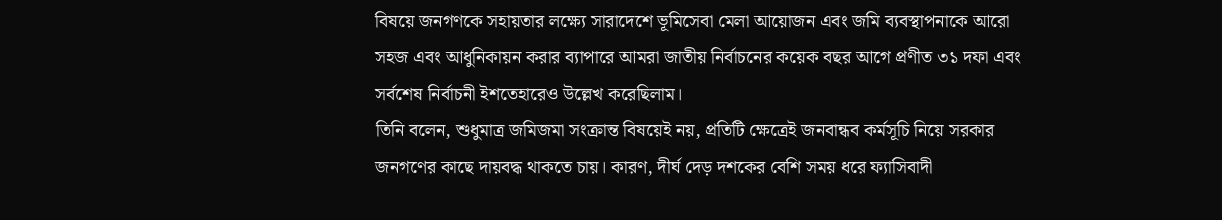বিষয়ে জনগণকে সহায়তার লক্ষ্যে সারাদেশে ভূমিসেবা মেলা আয়োজন এবং জমি ব্যবস্থাপনাকে আরো সহজ এবং আধুনিকায়ন করার ব্যাপারে আমরা জাতীয় নির্বাচনের কয়েক বছর আগে প্রণীত ৩১ দফা এবং সর্বশেষ নির্বাচনী ইশতেহারেও উল্লেখ করেছিলাম।
তিনি বলেন, শুধুমাত্র জমিজমা সংক্রান্ত বিষয়েই নয়, প্রতিটি ক্ষেত্রেই জনবান্ধব কর্মসূচি নিয়ে সরকার জনগণের কাছে দায়বদ্ধ থাকতে চায়। কারণ, দীর্ঘ দেড় দশকের বেশি সময় ধরে ফ্যাসিবাদী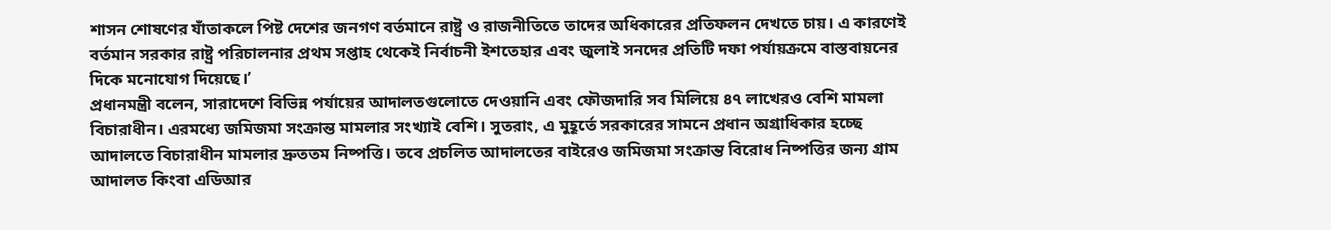শাসন শোষণের যাঁতাকলে পিষ্ট দেশের জনগণ বর্তমানে রাষ্ট্র ও রাজনীতিতে তাদের অধিকারের প্রতিফলন দেখতে চায়। এ কারণেই বর্তমান সরকার রাষ্ট্র পরিচালনার প্রথম সপ্তাহ থেকেই নির্বাচনী ইশতেহার এবং জুলাই সনদের প্রতিটি দফা পর্যায়ক্রমে বাস্তবায়নের দিকে মনোযোগ দিয়েছে।’
প্রধানমন্ত্রী বলেন, সারাদেশে বিভিন্ন পর্যায়ের আদালতগুলোতে দেওয়ানি এবং ফৌজদারি সব মিলিয়ে ৪৭ লাখেরও বেশি মামলা বিচারাধীন। এরমধ্যে জমিজমা সংক্রান্ত মামলার সংখ্যাই বেশি। সুতরাং, এ মুহূর্তে সরকারের সামনে প্রধান অগ্রাধিকার হচ্ছে আদালতে বিচারাধীন মামলার দ্রুততম নিষ্পত্তি। তবে প্রচলিত আদালতের বাইরেও জমিজমা সংক্রান্ত বিরোধ নিষ্পত্তির জন্য গ্রাম আদালত কিংবা এডিআর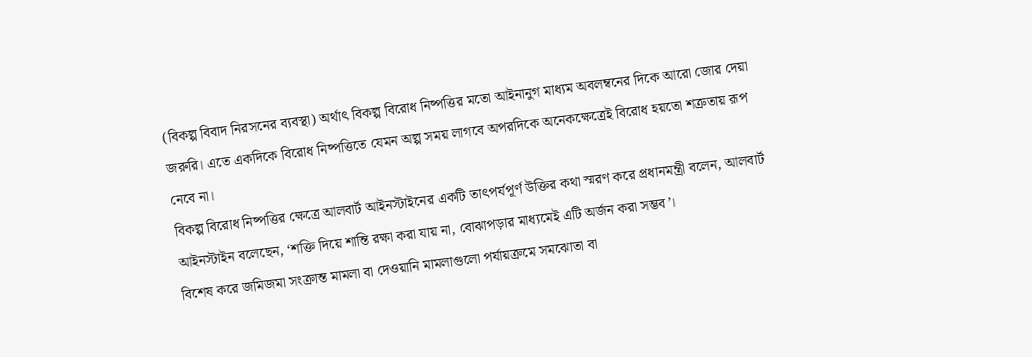(বিকল্প বিবাদ নিরসনের ব্যবস্থা) অর্থাৎ বিকল্প বিরোধ নিষ্পত্তির মতো আইনানুগ মাধ্যম অবলম্বনের দিকে আরো জোর দেয়া জরুরি। এতে একদিকে বিরোধ নিষ্পত্তিতে যেমন অল্প সময় লাগবে অপরদিকে অনেকক্ষেত্রেই বিরোধ হয়তো শত্রুতায় রূপ নেবে না।
বিকল্প বিরোধ নিষ্পত্তির ক্ষেত্রে আলবার্ট আইনস্টাইনের একটি তাৎপর্যপূর্ণ উক্তির কথা স্মরণ করে প্রধানমন্ত্রী বলেন, আলবার্ট আইনস্টাইন বলেছেন, ‘শক্তি দিয়ে শান্তি রক্ষা করা যায় না, বোঝাপড়ার মাধ্যমেই এটি অর্জন করা সম্ভব’।
বিশেষ করে জমিজমা সংক্রান্ত মামলা বা দেওয়ানি মামলাগুলো পর্যায়ক্রমে সমঝোতা বা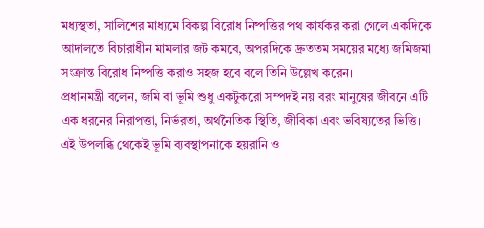মধ্যস্থতা, সালিশের মাধ্যমে বিকল্প বিরোধ নিষ্পত্তির পথ কার্যকর করা গেলে একদিকে আদালতে বিচারাধীন মামলার জট কমবে, অপরদিকে দ্রুততম সময়ের মধ্যে জমিজমা সংক্রান্ত বিরোধ নিষ্পত্তি করাও সহজ হবে বলে তিনি উল্লেখ করেন।
প্রধানমন্ত্রী বলেন, জমি বা ভূমি শুধু একটুকরো সম্পদই নয় বরং মানুষের জীবনে এটি এক ধরনের নিরাপত্তা, নির্ভরতা, অর্থনৈতিক স্থিতি, জীবিকা এবং ভবিষ্যতের ভিত্তি। এই উপলব্ধি থেকেই ভূমি ব্যবস্থাপনাকে হয়রানি ও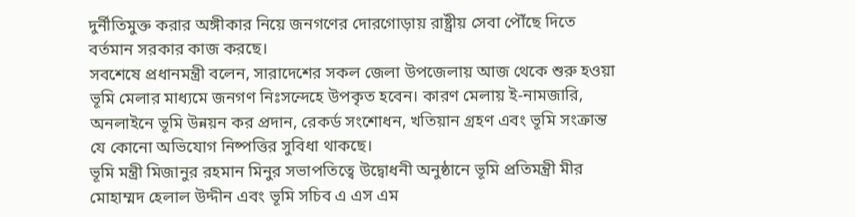দুর্নীতিমুক্ত করার অঙ্গীকার নিয়ে জনগণের দোরগোড়ায় রাষ্ট্রীয় সেবা পৌঁছে দিতে বর্তমান সরকার কাজ করছে।
সবশেষে প্রধানমন্ত্রী বলেন, সারাদেশের সকল জেলা উপজেলায় আজ থেকে শুরু হওয়া ভূমি মেলার মাধ্যমে জনগণ নিঃসন্দেহে উপকৃত হবেন। কারণ মেলায় ই-নামজারি, অনলাইনে ভূমি উন্নয়ন কর প্রদান, রেকর্ড সংশোধন, খতিয়ান গ্রহণ এবং ভূমি সংক্রান্ত যে কোনো অভিযোগ নিষ্পত্তির সুবিধা থাকছে।
ভূমি মন্ত্রী মিজানুর রহমান মিনুর সভাপতিত্বে উদ্বোধনী অনুষ্ঠানে ভূমি প্রতিমন্ত্রী মীর মোহাম্মদ হেলাল উদ্দীন এবং ভূমি সচিব এ এস এম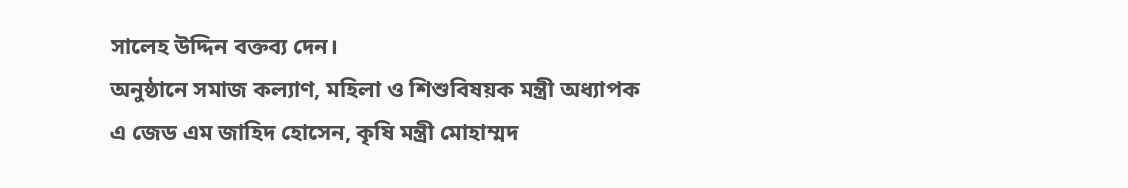সালেহ উদ্দিন বক্তব্য দেন।
অনুষ্ঠানে সমাজ কল্যাণ, মহিলা ও শিশুবিষয়ক মন্ত্রী অধ্যাপক এ জেড এম জাহিদ হোসেন, কৃষি মন্ত্রী মোহাম্মদ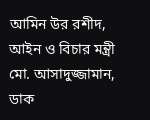আমিন উর রশীদ, আইন ও বিচার মন্ত্রী মো. আসাদুজ্জামান, ডাক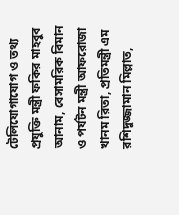টেলিযোগাযোগ ও তথ্য প্রযুক্তি মন্ত্রী ফকির মাহবুব আনাম, বেসামরিক বিমান ও পর্যটন মন্ত্রী আফরোজা খানম রিতা, প্রতিমন্ত্রী এম রশিদুজ্জামান মিল্লাত,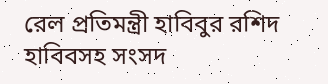রেল প্রতিমন্ত্রী হাবিবুর রশিদ হাবিবসহ সংসদ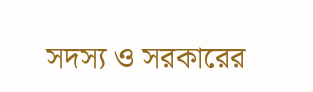সদস্য ও সরকারের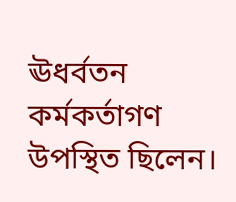ঊধর্বতন কর্মকর্তাগণ উপস্থিত ছিলেন।